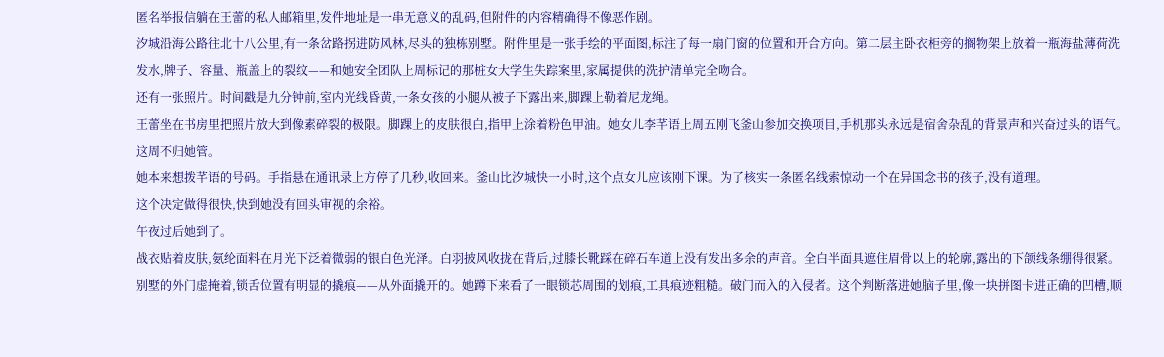匿名举报信躺在王蕾的私人邮箱里,发件地址是一串无意义的乱码,但附件的内容精确得不像恶作剧。
汐城沿海公路往北十八公里,有一条岔路拐进防风林,尽头的独栋别墅。附件里是一张手绘的平面图,标注了每一扇门窗的位置和开合方向。第二层主卧衣柜旁的搁物架上放着一瓶海盐薄荷洗发水,牌子、容量、瓶盖上的裂纹——和她安全团队上周标记的那桩女大学生失踪案里,家属提供的洗护清单完全吻合。
还有一张照片。时间戳是九分钟前,室内光线昏黄,一条女孩的小腿从被子下露出来,脚踝上勒着尼龙绳。
王蕾坐在书房里把照片放大到像素碎裂的极限。脚踝上的皮肤很白,指甲上涂着粉色甲油。她女儿李芊语上周五刚飞釜山参加交换项目,手机那头永远是宿舍杂乱的背景声和兴奋过头的语气。这周不归她管。
她本来想拨芊语的号码。手指悬在通讯录上方停了几秒,收回来。釜山比汐城快一小时,这个点女儿应该刚下课。为了核实一条匿名线索惊动一个在异国念书的孩子,没有道理。
这个决定做得很快,快到她没有回头审视的余裕。
午夜过后她到了。
战衣贴着皮肤,氨纶面料在月光下泛着微弱的银白色光泽。白羽披风收拢在背后,过膝长靴踩在碎石车道上没有发出多余的声音。全白半面具遮住眉骨以上的轮廓,露出的下颌线条绷得很紧。
别墅的外门虚掩着,锁舌位置有明显的撬痕——从外面撬开的。她蹲下来看了一眼锁芯周围的划痕,工具痕迹粗糙。破门而入的入侵者。这个判断落进她脑子里,像一块拼图卡进正确的凹槽,顺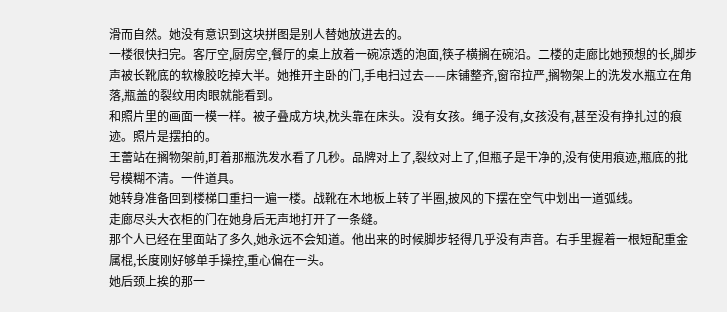滑而自然。她没有意识到这块拼图是别人替她放进去的。
一楼很快扫完。客厅空,厨房空,餐厅的桌上放着一碗凉透的泡面,筷子横搁在碗沿。二楼的走廊比她预想的长,脚步声被长靴底的软橡胶吃掉大半。她推开主卧的门,手电扫过去——床铺整齐,窗帘拉严,搁物架上的洗发水瓶立在角落,瓶盖的裂纹用肉眼就能看到。
和照片里的画面一模一样。被子叠成方块,枕头靠在床头。没有女孩。绳子没有,女孩没有,甚至没有挣扎过的痕迹。照片是摆拍的。
王蕾站在搁物架前,盯着那瓶洗发水看了几秒。品牌对上了,裂纹对上了,但瓶子是干净的,没有使用痕迹,瓶底的批号模糊不清。一件道具。
她转身准备回到楼梯口重扫一遍一楼。战靴在木地板上转了半圈,披风的下摆在空气中划出一道弧线。
走廊尽头大衣柜的门在她身后无声地打开了一条缝。
那个人已经在里面站了多久,她永远不会知道。他出来的时候脚步轻得几乎没有声音。右手里握着一根短配重金属棍,长度刚好够单手操控,重心偏在一头。
她后颈上挨的那一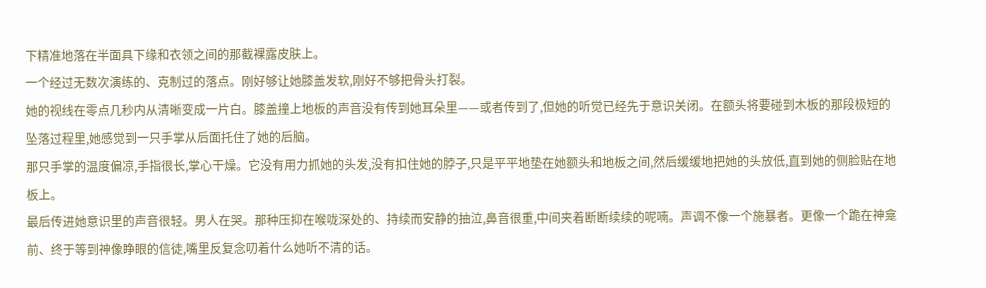下精准地落在半面具下缘和衣领之间的那截裸露皮肤上。
一个经过无数次演练的、克制过的落点。刚好够让她膝盖发软,刚好不够把骨头打裂。
她的视线在零点几秒内从清晰变成一片白。膝盖撞上地板的声音没有传到她耳朵里——或者传到了,但她的听觉已经先于意识关闭。在额头将要碰到木板的那段极短的坠落过程里,她感觉到一只手掌从后面托住了她的后脑。
那只手掌的温度偏凉,手指很长,掌心干燥。它没有用力抓她的头发,没有扣住她的脖子,只是平平地垫在她额头和地板之间,然后缓缓地把她的头放低,直到她的侧脸贴在地板上。
最后传进她意识里的声音很轻。男人在哭。那种压抑在喉咙深处的、持续而安静的抽泣,鼻音很重,中间夹着断断续续的呢喃。声调不像一个施暴者。更像一个跪在神龛前、终于等到神像睁眼的信徒,嘴里反复念叨着什么她听不清的话。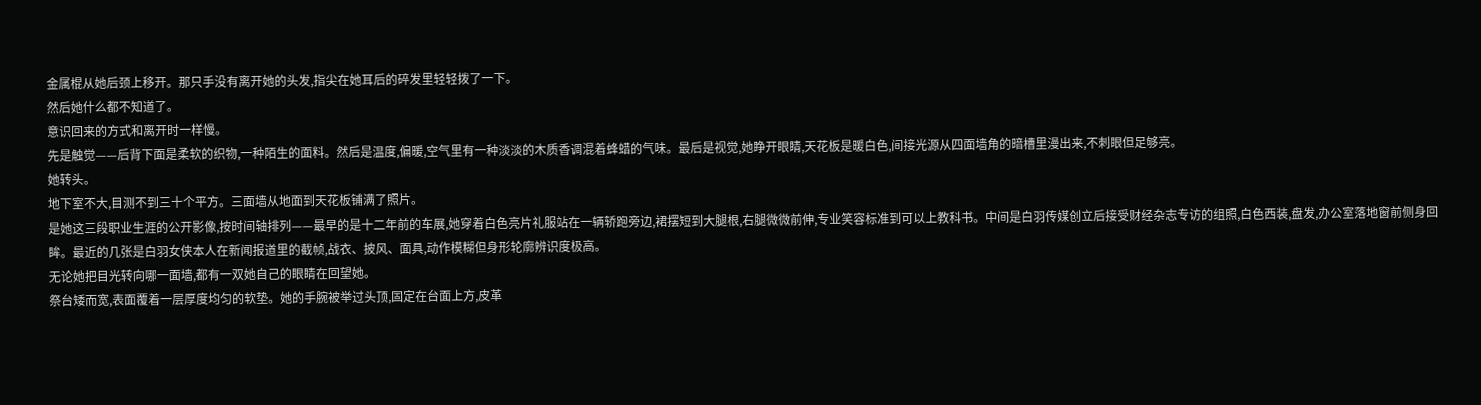金属棍从她后颈上移开。那只手没有离开她的头发,指尖在她耳后的碎发里轻轻拨了一下。
然后她什么都不知道了。
意识回来的方式和离开时一样慢。
先是触觉——后背下面是柔软的织物,一种陌生的面料。然后是温度,偏暖,空气里有一种淡淡的木质香调混着蜂蜡的气味。最后是视觉,她睁开眼睛,天花板是暖白色,间接光源从四面墙角的暗槽里漫出来,不刺眼但足够亮。
她转头。
地下室不大,目测不到三十个平方。三面墙从地面到天花板铺满了照片。
是她这三段职业生涯的公开影像,按时间轴排列——最早的是十二年前的车展,她穿着白色亮片礼服站在一辆轿跑旁边,裙摆短到大腿根,右腿微微前伸,专业笑容标准到可以上教科书。中间是白羽传媒创立后接受财经杂志专访的组照,白色西装,盘发,办公室落地窗前侧身回眸。最近的几张是白羽女侠本人在新闻报道里的截帧,战衣、披风、面具,动作模糊但身形轮廓辨识度极高。
无论她把目光转向哪一面墙,都有一双她自己的眼睛在回望她。
祭台矮而宽,表面覆着一层厚度均匀的软垫。她的手腕被举过头顶,固定在台面上方,皮革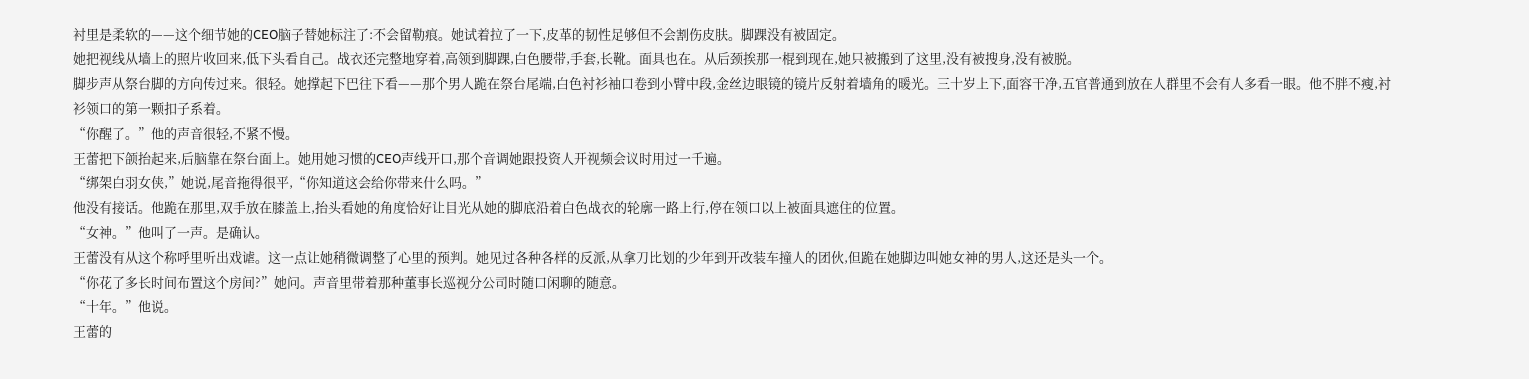衬里是柔软的——这个细节她的CEO脑子替她标注了:不会留勒痕。她试着拉了一下,皮革的韧性足够但不会割伤皮肤。脚踝没有被固定。
她把视线从墙上的照片收回来,低下头看自己。战衣还完整地穿着,高领到脚踝,白色腰带,手套,长靴。面具也在。从后颈挨那一棍到现在,她只被搬到了这里,没有被搜身,没有被脱。
脚步声从祭台脚的方向传过来。很轻。她撑起下巴往下看——那个男人跪在祭台尾端,白色衬衫袖口卷到小臂中段,金丝边眼镜的镜片反射着墙角的暖光。三十岁上下,面容干净,五官普通到放在人群里不会有人多看一眼。他不胖不瘦,衬衫领口的第一颗扣子系着。
“你醒了。”他的声音很轻,不紧不慢。
王蕾把下颌抬起来,后脑靠在祭台面上。她用她习惯的CEO声线开口,那个音调她跟投资人开视频会议时用过一千遍。
“绑架白羽女侠,”她说,尾音拖得很平,“你知道这会给你带来什么吗。”
他没有接话。他跪在那里,双手放在膝盖上,抬头看她的角度恰好让目光从她的脚底沿着白色战衣的轮廓一路上行,停在领口以上被面具遮住的位置。
“女神。”他叫了一声。是确认。
王蕾没有从这个称呼里听出戏谑。这一点让她稍微调整了心里的预判。她见过各种各样的反派,从拿刀比划的少年到开改装车撞人的团伙,但跪在她脚边叫她女神的男人,这还是头一个。
“你花了多长时间布置这个房间?”她问。声音里带着那种董事长巡视分公司时随口闲聊的随意。
“十年。”他说。
王蕾的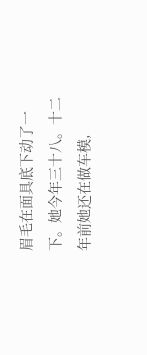眉毛在面具底下动了一下。她今年三十八。十二年前她还在做车模,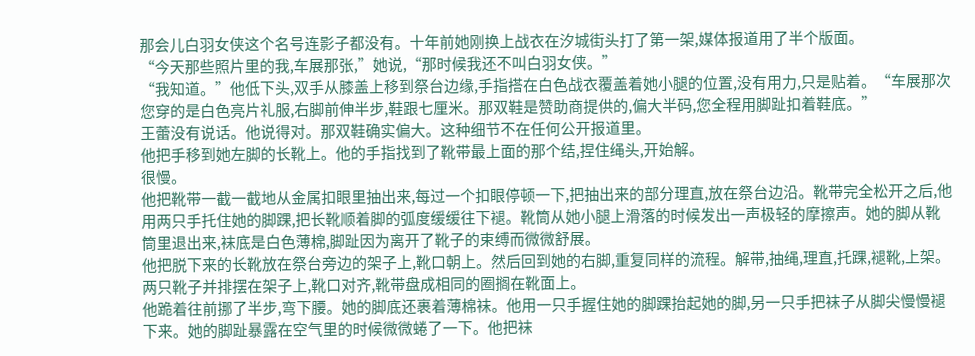那会儿白羽女侠这个名号连影子都没有。十年前她刚换上战衣在汐城街头打了第一架,媒体报道用了半个版面。
“今天那些照片里的我,车展那张,”她说,“那时候我还不叫白羽女侠。”
“我知道。”他低下头,双手从膝盖上移到祭台边缘,手指搭在白色战衣覆盖着她小腿的位置,没有用力,只是贴着。“车展那次您穿的是白色亮片礼服,右脚前伸半步,鞋跟七厘米。那双鞋是赞助商提供的,偏大半码,您全程用脚趾扣着鞋底。”
王蕾没有说话。他说得对。那双鞋确实偏大。这种细节不在任何公开报道里。
他把手移到她左脚的长靴上。他的手指找到了靴带最上面的那个结,捏住绳头,开始解。
很慢。
他把靴带一截一截地从金属扣眼里抽出来,每过一个扣眼停顿一下,把抽出来的部分理直,放在祭台边沿。靴带完全松开之后,他用两只手托住她的脚踝,把长靴顺着脚的弧度缓缓往下褪。靴筒从她小腿上滑落的时候发出一声极轻的摩擦声。她的脚从靴筒里退出来,袜底是白色薄棉,脚趾因为离开了靴子的束缚而微微舒展。
他把脱下来的长靴放在祭台旁边的架子上,靴口朝上。然后回到她的右脚,重复同样的流程。解带,抽绳,理直,托踝,褪靴,上架。
两只靴子并排摆在架子上,靴口对齐,靴带盘成相同的圈搁在靴面上。
他跪着往前挪了半步,弯下腰。她的脚底还裹着薄棉袜。他用一只手握住她的脚踝抬起她的脚,另一只手把袜子从脚尖慢慢褪下来。她的脚趾暴露在空气里的时候微微蜷了一下。他把袜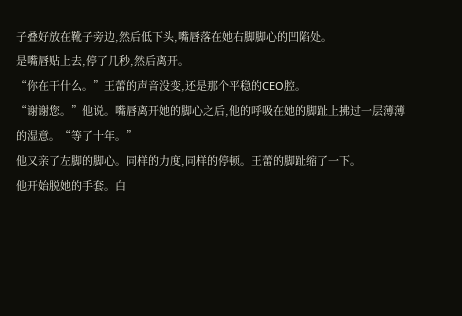子叠好放在靴子旁边,然后低下头,嘴唇落在她右脚脚心的凹陷处。
是嘴唇贴上去,停了几秒,然后离开。
“你在干什么。”王蕾的声音没变,还是那个平稳的CEO腔。
“谢谢您。”他说。嘴唇离开她的脚心之后,他的呼吸在她的脚趾上拂过一层薄薄的湿意。“等了十年。”
他又亲了左脚的脚心。同样的力度,同样的停顿。王蕾的脚趾缩了一下。
他开始脱她的手套。白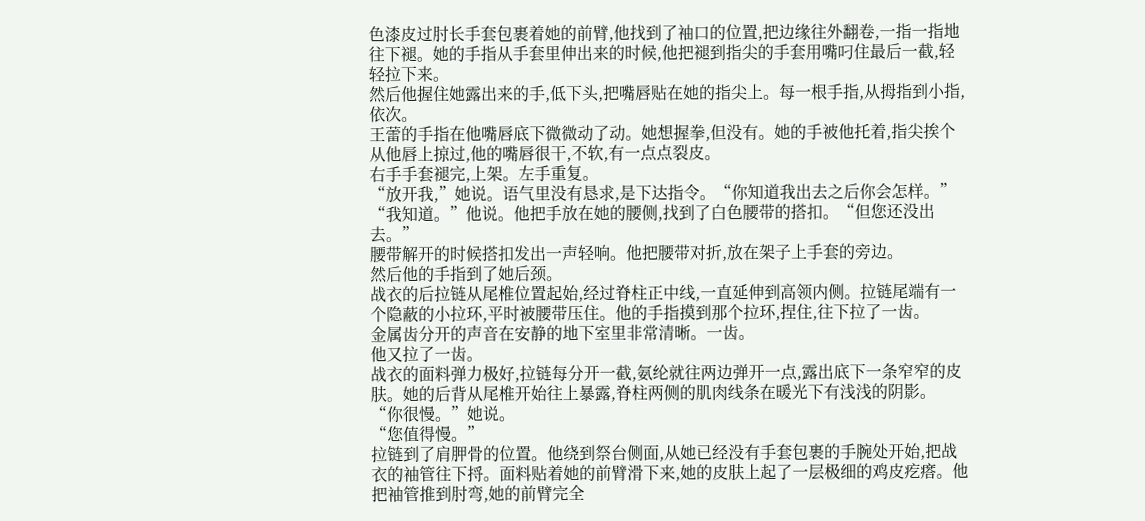色漆皮过肘长手套包裹着她的前臂,他找到了袖口的位置,把边缘往外翻卷,一指一指地往下褪。她的手指从手套里伸出来的时候,他把褪到指尖的手套用嘴叼住最后一截,轻轻拉下来。
然后他握住她露出来的手,低下头,把嘴唇贴在她的指尖上。每一根手指,从拇指到小指,依次。
王蕾的手指在他嘴唇底下微微动了动。她想握拳,但没有。她的手被他托着,指尖挨个从他唇上掠过,他的嘴唇很干,不软,有一点点裂皮。
右手手套褪完,上架。左手重复。
“放开我,”她说。语气里没有恳求,是下达指令。“你知道我出去之后你会怎样。”
“我知道。”他说。他把手放在她的腰侧,找到了白色腰带的搭扣。“但您还没出去。”
腰带解开的时候搭扣发出一声轻响。他把腰带对折,放在架子上手套的旁边。
然后他的手指到了她后颈。
战衣的后拉链从尾椎位置起始,经过脊柱正中线,一直延伸到高领内侧。拉链尾端有一个隐蔽的小拉环,平时被腰带压住。他的手指摸到那个拉环,捏住,往下拉了一齿。
金属齿分开的声音在安静的地下室里非常清晰。一齿。
他又拉了一齿。
战衣的面料弹力极好,拉链每分开一截,氨纶就往两边弹开一点,露出底下一条窄窄的皮肤。她的后背从尾椎开始往上暴露,脊柱两侧的肌肉线条在暖光下有浅浅的阴影。
“你很慢。”她说。
“您值得慢。”
拉链到了肩胛骨的位置。他绕到祭台侧面,从她已经没有手套包裹的手腕处开始,把战衣的袖管往下捋。面料贴着她的前臂滑下来,她的皮肤上起了一层极细的鸡皮疙瘩。他把袖管推到肘弯,她的前臂完全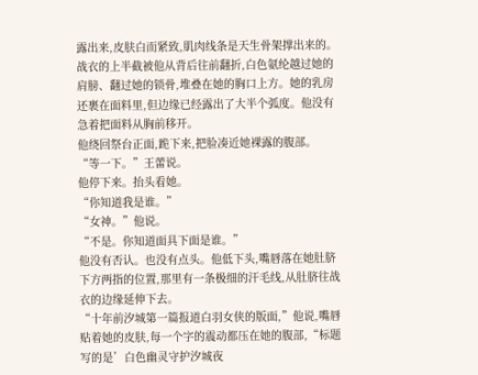露出来,皮肤白而紧致,肌肉线条是天生骨架撑出来的。
战衣的上半截被他从背后往前翻折,白色氨纶越过她的肩膀、翻过她的锁骨,堆叠在她的胸口上方。她的乳房还裹在面料里,但边缘已经露出了大半个弧度。他没有急着把面料从胸前移开。
他绕回祭台正面,跪下来,把脸凑近她裸露的腹部。
“等一下。”王蕾说。
他停下来。抬头看她。
“你知道我是谁。”
“女神。”他说。
“不是。你知道面具下面是谁。”
他没有否认。也没有点头。他低下头,嘴唇落在她肚脐下方两指的位置,那里有一条极细的汗毛线,从肚脐往战衣的边缘延伸下去。
“十年前汐城第一篇报道白羽女侠的版面,”他说,嘴唇贴着她的皮肤,每一个字的震动都压在她的腹部,“标题写的是’白色幽灵守护汐城夜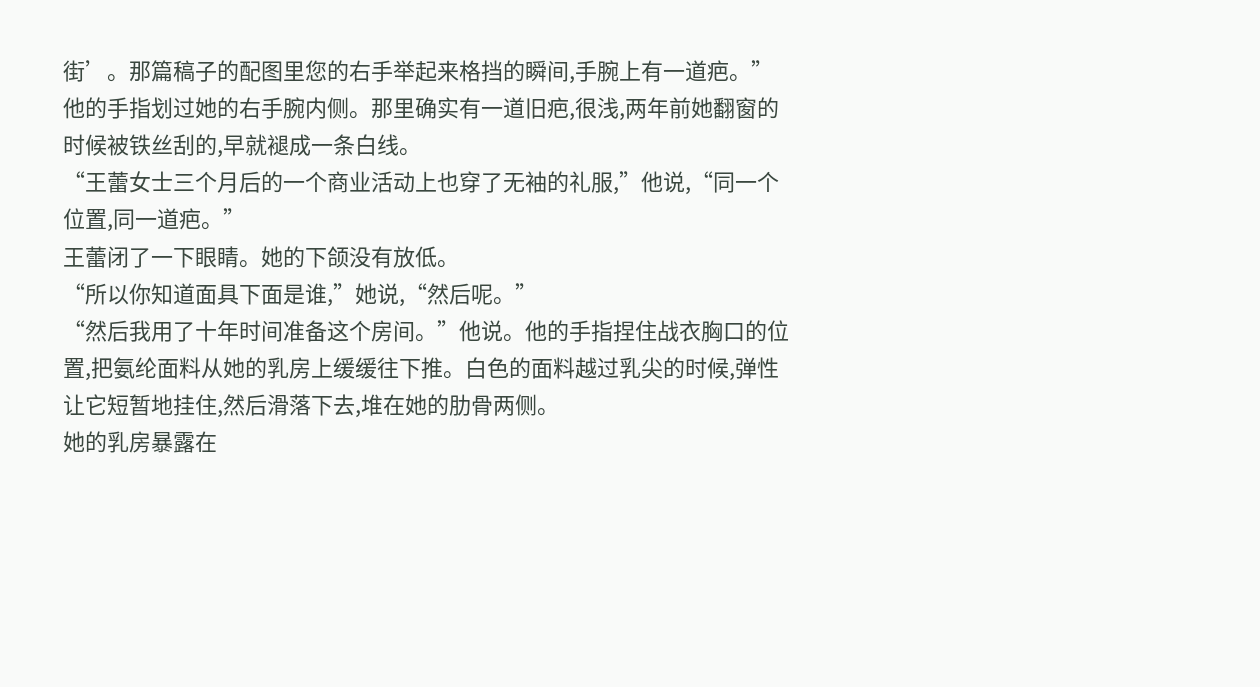街’。那篇稿子的配图里您的右手举起来格挡的瞬间,手腕上有一道疤。”
他的手指划过她的右手腕内侧。那里确实有一道旧疤,很浅,两年前她翻窗的时候被铁丝刮的,早就褪成一条白线。
“王蕾女士三个月后的一个商业活动上也穿了无袖的礼服,”他说,“同一个位置,同一道疤。”
王蕾闭了一下眼睛。她的下颌没有放低。
“所以你知道面具下面是谁,”她说,“然后呢。”
“然后我用了十年时间准备这个房间。”他说。他的手指捏住战衣胸口的位置,把氨纶面料从她的乳房上缓缓往下推。白色的面料越过乳尖的时候,弹性让它短暂地挂住,然后滑落下去,堆在她的肋骨两侧。
她的乳房暴露在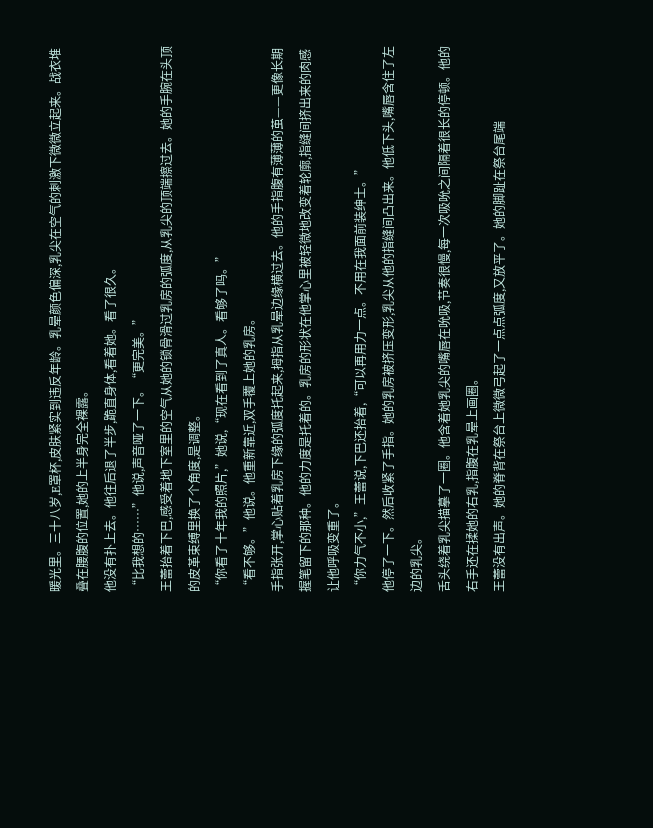暖光里。三十八岁,E罩杯,皮肤紧实到违反年龄。乳晕颜色偏深,乳尖在空气的刺激下微微立起来。战衣堆叠在腰腹的位置,她的上半身完全裸露。
他没有扑上去。他往后退了半步,跪直身体,看着她。看了很久。
“比我想的……”他说,声音哑了一下。“更完美。”
王蕾抬着下巴,感受着地下室里的空气从她的锁骨滑过乳房的弧度,从乳尖的顶端擦过去。她的手腕在头顶的皮革束缚里换了个角度,是调整。
“你看了十年我的照片,”她说,“现在看到了真人。看够了吗。”
“看不够。”他说。他重新靠近,双手覆上她的乳房。
手指张开,掌心贴着乳房下缘的弧度托起来,拇指从乳晕边缘横过去。他的手指腹有薄薄的茧——更像长期握笔留下的那种。他的力度是托着的。乳房的形状在他掌心里被轻微地改变着轮廓,指缝间挤出来的肉感让他呼吸变重了。
“你力气不小,”王蕾说,下巴还抬着,“可以再用力一点。不用在我面前装绅士。”
他停了一下。然后收紧了手指。她的乳房被挤压变形,乳尖从他的指缝间凸出来。他低下头,嘴唇含住了左边的乳尖。
舌头绕着乳尖描摹了一圈。他含着她乳尖的嘴唇在吮吸,节奏很慢,每一次吸吮之间隔着很长的停顿。他的右手还在揉她的右乳,指腹在乳晕上画圈。
王蕾没有出声。她的脊背在祭台上微微弓起了一点点弧度,又放平了。她的脚趾在祭台尾端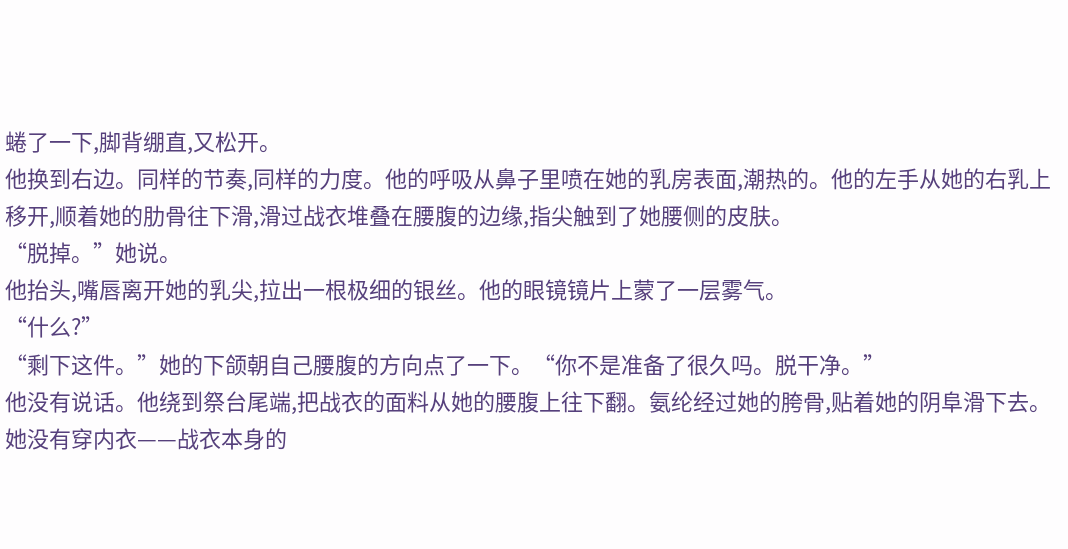蜷了一下,脚背绷直,又松开。
他换到右边。同样的节奏,同样的力度。他的呼吸从鼻子里喷在她的乳房表面,潮热的。他的左手从她的右乳上移开,顺着她的肋骨往下滑,滑过战衣堆叠在腰腹的边缘,指尖触到了她腰侧的皮肤。
“脱掉。”她说。
他抬头,嘴唇离开她的乳尖,拉出一根极细的银丝。他的眼镜镜片上蒙了一层雾气。
“什么?”
“剩下这件。”她的下颌朝自己腰腹的方向点了一下。“你不是准备了很久吗。脱干净。”
他没有说话。他绕到祭台尾端,把战衣的面料从她的腰腹上往下翻。氨纶经过她的胯骨,贴着她的阴阜滑下去。她没有穿内衣——战衣本身的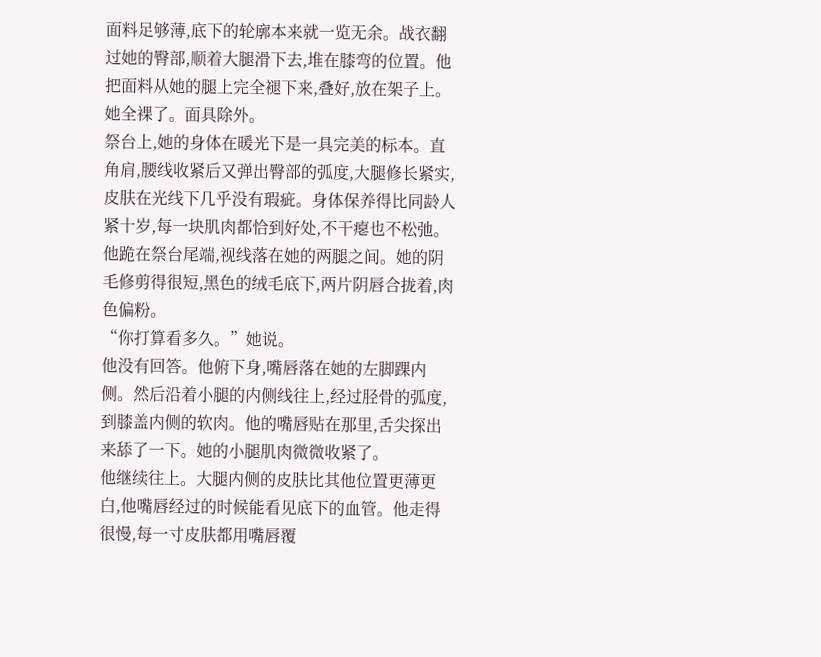面料足够薄,底下的轮廓本来就一览无余。战衣翻过她的臀部,顺着大腿滑下去,堆在膝弯的位置。他把面料从她的腿上完全褪下来,叠好,放在架子上。
她全裸了。面具除外。
祭台上,她的身体在暖光下是一具完美的标本。直角肩,腰线收紧后又弹出臀部的弧度,大腿修长紧实,皮肤在光线下几乎没有瑕疵。身体保养得比同龄人紧十岁,每一块肌肉都恰到好处,不干瘪也不松弛。
他跪在祭台尾端,视线落在她的两腿之间。她的阴毛修剪得很短,黑色的绒毛底下,两片阴唇合拢着,肉色偏粉。
“你打算看多久。”她说。
他没有回答。他俯下身,嘴唇落在她的左脚踝内侧。然后沿着小腿的内侧线往上,经过胫骨的弧度,到膝盖内侧的软肉。他的嘴唇贴在那里,舌尖探出来舔了一下。她的小腿肌肉微微收紧了。
他继续往上。大腿内侧的皮肤比其他位置更薄更白,他嘴唇经过的时候能看见底下的血管。他走得很慢,每一寸皮肤都用嘴唇覆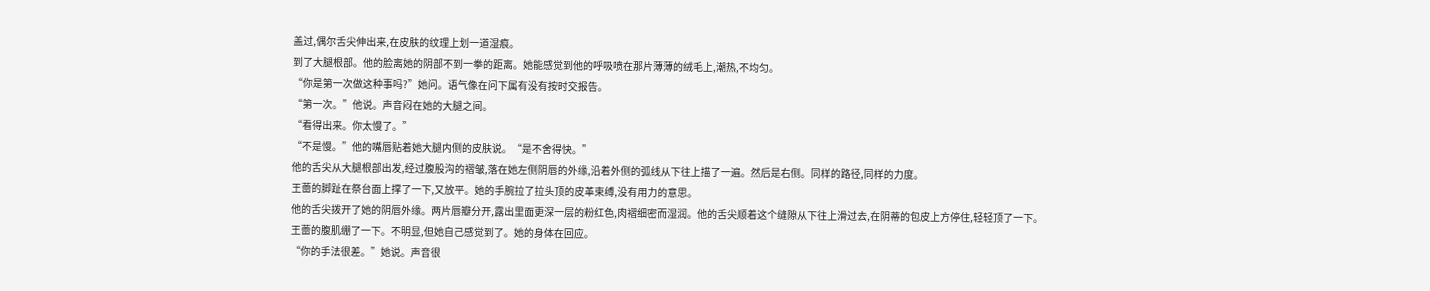盖过,偶尔舌尖伸出来,在皮肤的纹理上划一道湿痕。
到了大腿根部。他的脸离她的阴部不到一拳的距离。她能感觉到他的呼吸喷在那片薄薄的绒毛上,潮热,不均匀。
“你是第一次做这种事吗?”她问。语气像在问下属有没有按时交报告。
“第一次。”他说。声音闷在她的大腿之间。
“看得出来。你太慢了。”
“不是慢。”他的嘴唇贴着她大腿内侧的皮肤说。“是不舍得快。”
他的舌尖从大腿根部出发,经过腹股沟的褶皱,落在她左侧阴唇的外缘,沿着外侧的弧线从下往上描了一遍。然后是右侧。同样的路径,同样的力度。
王蕾的脚趾在祭台面上撑了一下,又放平。她的手腕拉了拉头顶的皮革束缚,没有用力的意思。
他的舌尖拨开了她的阴唇外缘。两片唇瓣分开,露出里面更深一层的粉红色,肉褶细密而湿润。他的舌尖顺着这个缝隙从下往上滑过去,在阴蒂的包皮上方停住,轻轻顶了一下。
王蕾的腹肌绷了一下。不明显,但她自己感觉到了。她的身体在回应。
“你的手法很差。”她说。声音很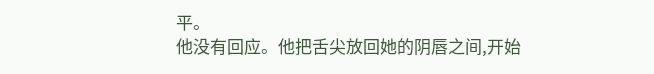平。
他没有回应。他把舌尖放回她的阴唇之间,开始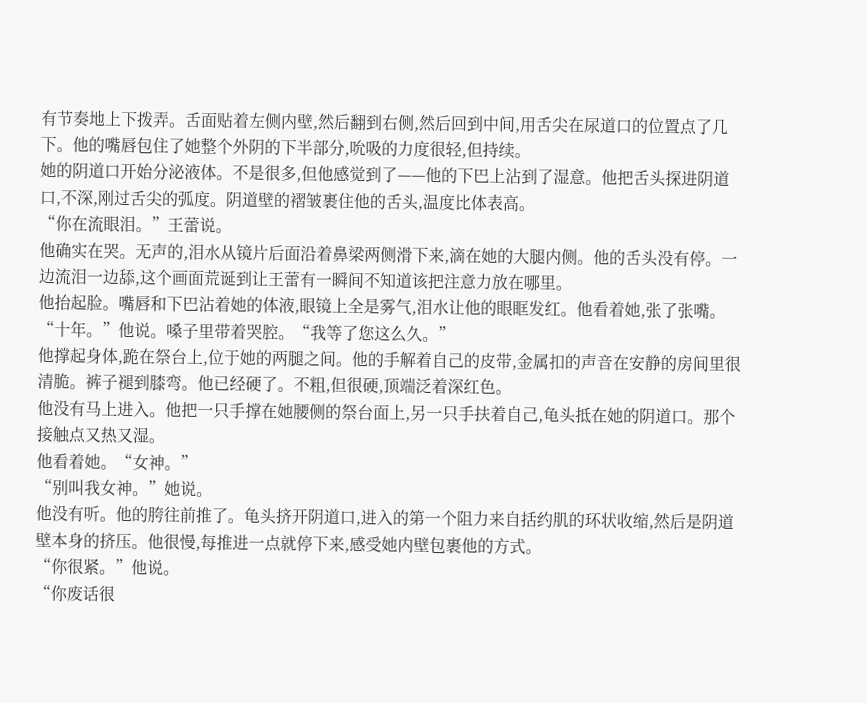有节奏地上下拨弄。舌面贴着左侧内壁,然后翻到右侧,然后回到中间,用舌尖在尿道口的位置点了几下。他的嘴唇包住了她整个外阴的下半部分,吮吸的力度很轻,但持续。
她的阴道口开始分泌液体。不是很多,但他感觉到了——他的下巴上沾到了湿意。他把舌头探进阴道口,不深,刚过舌尖的弧度。阴道壁的褶皱裹住他的舌头,温度比体表高。
“你在流眼泪。”王蕾说。
他确实在哭。无声的,泪水从镜片后面沿着鼻梁两侧滑下来,滴在她的大腿内侧。他的舌头没有停。一边流泪一边舔,这个画面荒诞到让王蕾有一瞬间不知道该把注意力放在哪里。
他抬起脸。嘴唇和下巴沾着她的体液,眼镜上全是雾气,泪水让他的眼眶发红。他看着她,张了张嘴。
“十年。”他说。嗓子里带着哭腔。“我等了您这么久。”
他撑起身体,跪在祭台上,位于她的两腿之间。他的手解着自己的皮带,金属扣的声音在安静的房间里很清脆。裤子褪到膝弯。他已经硬了。不粗,但很硬,顶端泛着深红色。
他没有马上进入。他把一只手撑在她腰侧的祭台面上,另一只手扶着自己,龟头抵在她的阴道口。那个接触点又热又湿。
他看着她。“女神。”
“别叫我女神。”她说。
他没有听。他的胯往前推了。龟头挤开阴道口,进入的第一个阻力来自括约肌的环状收缩,然后是阴道壁本身的挤压。他很慢,每推进一点就停下来,感受她内壁包裹他的方式。
“你很紧。”他说。
“你废话很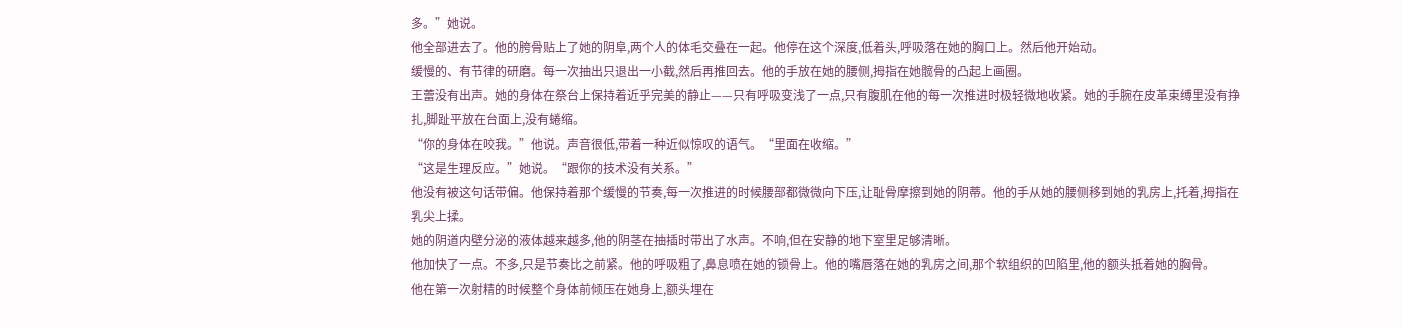多。”她说。
他全部进去了。他的胯骨贴上了她的阴阜,两个人的体毛交叠在一起。他停在这个深度,低着头,呼吸落在她的胸口上。然后他开始动。
缓慢的、有节律的研磨。每一次抽出只退出一小截,然后再推回去。他的手放在她的腰侧,拇指在她髋骨的凸起上画圈。
王蕾没有出声。她的身体在祭台上保持着近乎完美的静止——只有呼吸变浅了一点,只有腹肌在他的每一次推进时极轻微地收紧。她的手腕在皮革束缚里没有挣扎,脚趾平放在台面上,没有蜷缩。
“你的身体在咬我。”他说。声音很低,带着一种近似惊叹的语气。“里面在收缩。”
“这是生理反应。”她说。“跟你的技术没有关系。”
他没有被这句话带偏。他保持着那个缓慢的节奏,每一次推进的时候腰部都微微向下压,让耻骨摩擦到她的阴蒂。他的手从她的腰侧移到她的乳房上,托着,拇指在乳尖上揉。
她的阴道内壁分泌的液体越来越多,他的阴茎在抽插时带出了水声。不响,但在安静的地下室里足够清晰。
他加快了一点。不多,只是节奏比之前紧。他的呼吸粗了,鼻息喷在她的锁骨上。他的嘴唇落在她的乳房之间,那个软组织的凹陷里,他的额头抵着她的胸骨。
他在第一次射精的时候整个身体前倾压在她身上,额头埋在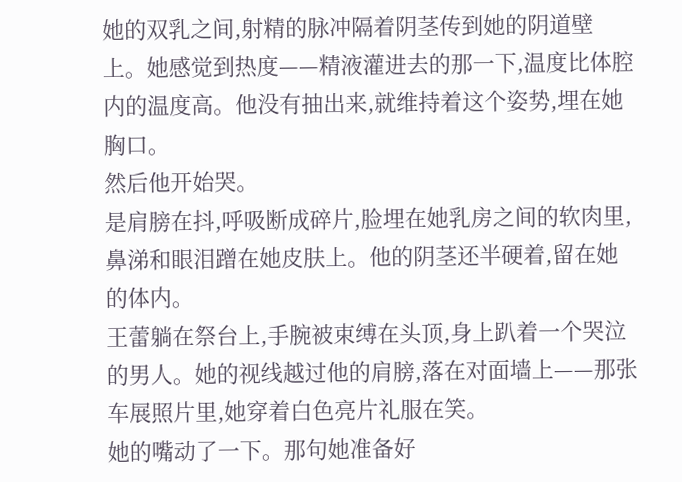她的双乳之间,射精的脉冲隔着阴茎传到她的阴道壁上。她感觉到热度——精液灌进去的那一下,温度比体腔内的温度高。他没有抽出来,就维持着这个姿势,埋在她胸口。
然后他开始哭。
是肩膀在抖,呼吸断成碎片,脸埋在她乳房之间的软肉里,鼻涕和眼泪蹭在她皮肤上。他的阴茎还半硬着,留在她的体内。
王蕾躺在祭台上,手腕被束缚在头顶,身上趴着一个哭泣的男人。她的视线越过他的肩膀,落在对面墙上——那张车展照片里,她穿着白色亮片礼服在笑。
她的嘴动了一下。那句她准备好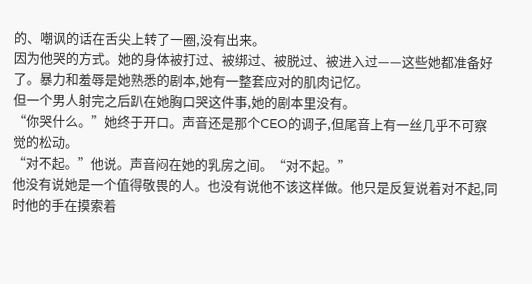的、嘲讽的话在舌尖上转了一圈,没有出来。
因为他哭的方式。她的身体被打过、被绑过、被脱过、被进入过——这些她都准备好了。暴力和羞辱是她熟悉的剧本,她有一整套应对的肌肉记忆。
但一个男人射完之后趴在她胸口哭这件事,她的剧本里没有。
“你哭什么。”她终于开口。声音还是那个CEO的调子,但尾音上有一丝几乎不可察觉的松动。
“对不起。”他说。声音闷在她的乳房之间。“对不起。”
他没有说她是一个值得敬畏的人。也没有说他不该这样做。他只是反复说着对不起,同时他的手在摸索着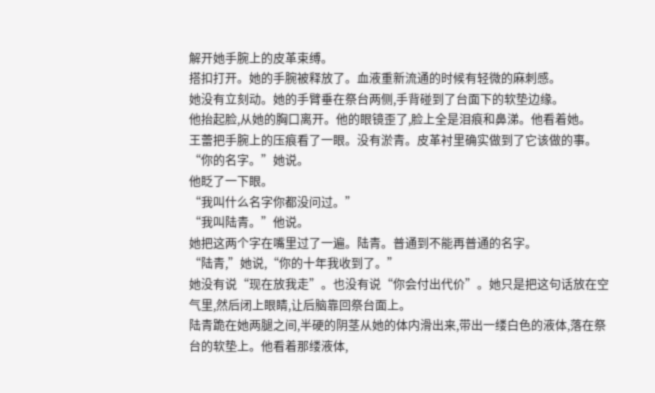解开她手腕上的皮革束缚。
搭扣打开。她的手腕被释放了。血液重新流通的时候有轻微的麻刺感。
她没有立刻动。她的手臂垂在祭台两侧,手背碰到了台面下的软垫边缘。
他抬起脸,从她的胸口离开。他的眼镜歪了,脸上全是泪痕和鼻涕。他看着她。
王蕾把手腕上的压痕看了一眼。没有淤青。皮革衬里确实做到了它该做的事。
“你的名字。”她说。
他眨了一下眼。
“我叫什么名字你都没问过。”
“我叫陆青。”他说。
她把这两个字在嘴里过了一遍。陆青。普通到不能再普通的名字。
“陆青,”她说,“你的十年我收到了。”
她没有说“现在放我走”。也没有说“你会付出代价”。她只是把这句话放在空气里,然后闭上眼睛,让后脑靠回祭台面上。
陆青跪在她两腿之间,半硬的阴茎从她的体内滑出来,带出一缕白色的液体,落在祭台的软垫上。他看着那缕液体,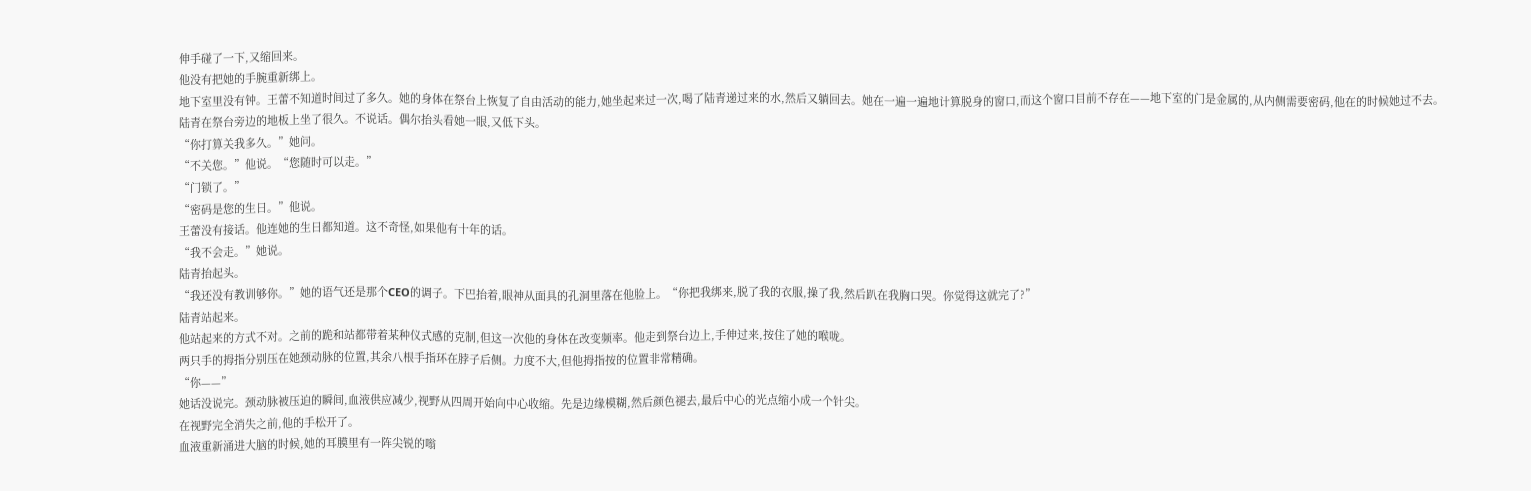伸手碰了一下,又缩回来。
他没有把她的手腕重新绑上。
地下室里没有钟。王蕾不知道时间过了多久。她的身体在祭台上恢复了自由活动的能力,她坐起来过一次,喝了陆青递过来的水,然后又躺回去。她在一遍一遍地计算脱身的窗口,而这个窗口目前不存在——地下室的门是金属的,从内侧需要密码,他在的时候她过不去。
陆青在祭台旁边的地板上坐了很久。不说话。偶尔抬头看她一眼,又低下头。
“你打算关我多久。”她问。
“不关您。”他说。“您随时可以走。”
“门锁了。”
“密码是您的生日。”他说。
王蕾没有接话。他连她的生日都知道。这不奇怪,如果他有十年的话。
“我不会走。”她说。
陆青抬起头。
“我还没有教训够你。”她的语气还是那个CEO的调子。下巴抬着,眼神从面具的孔洞里落在他脸上。“你把我绑来,脱了我的衣服,操了我,然后趴在我胸口哭。你觉得这就完了?”
陆青站起来。
他站起来的方式不对。之前的跪和站都带着某种仪式感的克制,但这一次他的身体在改变频率。他走到祭台边上,手伸过来,按住了她的喉咙。
两只手的拇指分别压在她颈动脉的位置,其余八根手指环在脖子后侧。力度不大,但他拇指按的位置非常精确。
“你——”
她话没说完。颈动脉被压迫的瞬间,血液供应减少,视野从四周开始向中心收缩。先是边缘模糊,然后颜色褪去,最后中心的光点缩小成一个针尖。
在视野完全消失之前,他的手松开了。
血液重新涌进大脑的时候,她的耳膜里有一阵尖锐的嗡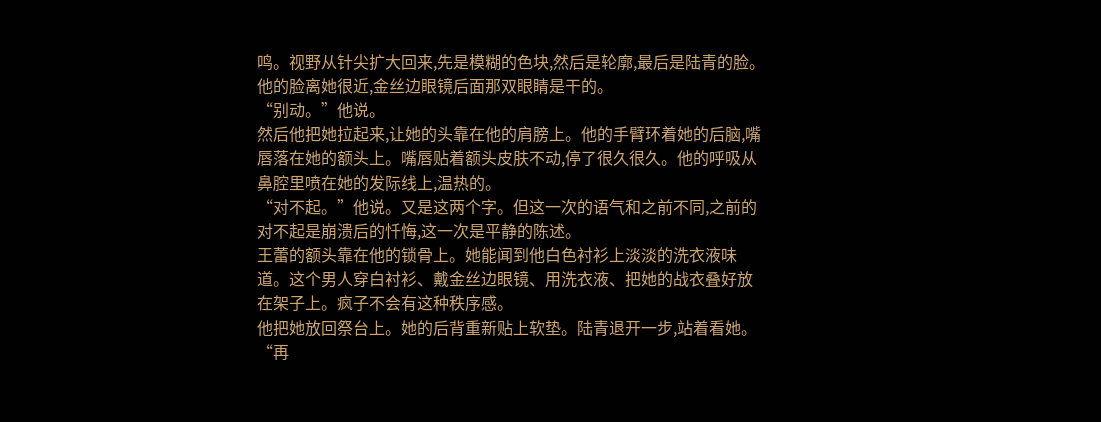鸣。视野从针尖扩大回来,先是模糊的色块,然后是轮廓,最后是陆青的脸。他的脸离她很近,金丝边眼镜后面那双眼睛是干的。
“别动。”他说。
然后他把她拉起来,让她的头靠在他的肩膀上。他的手臂环着她的后脑,嘴唇落在她的额头上。嘴唇贴着额头皮肤不动,停了很久很久。他的呼吸从鼻腔里喷在她的发际线上,温热的。
“对不起。”他说。又是这两个字。但这一次的语气和之前不同,之前的对不起是崩溃后的忏悔,这一次是平静的陈述。
王蕾的额头靠在他的锁骨上。她能闻到他白色衬衫上淡淡的洗衣液味道。这个男人穿白衬衫、戴金丝边眼镜、用洗衣液、把她的战衣叠好放在架子上。疯子不会有这种秩序感。
他把她放回祭台上。她的后背重新贴上软垫。陆青退开一步,站着看她。
“再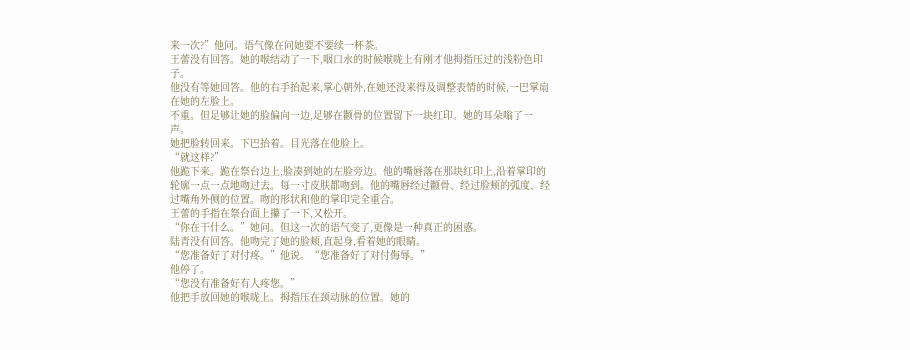来一次?”他问。语气像在问她要不要续一杯茶。
王蕾没有回答。她的喉结动了一下,咽口水的时候喉咙上有刚才他拇指压过的浅粉色印子。
他没有等她回答。他的右手抬起来,掌心朝外,在她还没来得及调整表情的时候,一巴掌扇在她的左脸上。
不重。但足够让她的脸偏向一边,足够在颧骨的位置留下一块红印。她的耳朵嗡了一声。
她把脸转回来。下巴抬着。目光落在他脸上。
“就这样?”
他跪下来。跪在祭台边上,脸凑到她的左脸旁边。他的嘴唇落在那块红印上,沿着掌印的轮廓一点一点地吻过去。每一寸皮肤都吻到。他的嘴唇经过颧骨、经过脸颊的弧度、经过嘴角外侧的位置。吻的形状和他的掌印完全重合。
王蕾的手指在祭台面上攥了一下,又松开。
“你在干什么。”她问。但这一次的语气变了,更像是一种真正的困惑。
陆青没有回答。他吻完了她的脸颊,直起身,看着她的眼睛。
“您准备好了对付疼。”他说。“您准备好了对付侮辱。”
他停了。
“您没有准备好有人疼您。”
他把手放回她的喉咙上。拇指压在颈动脉的位置。她的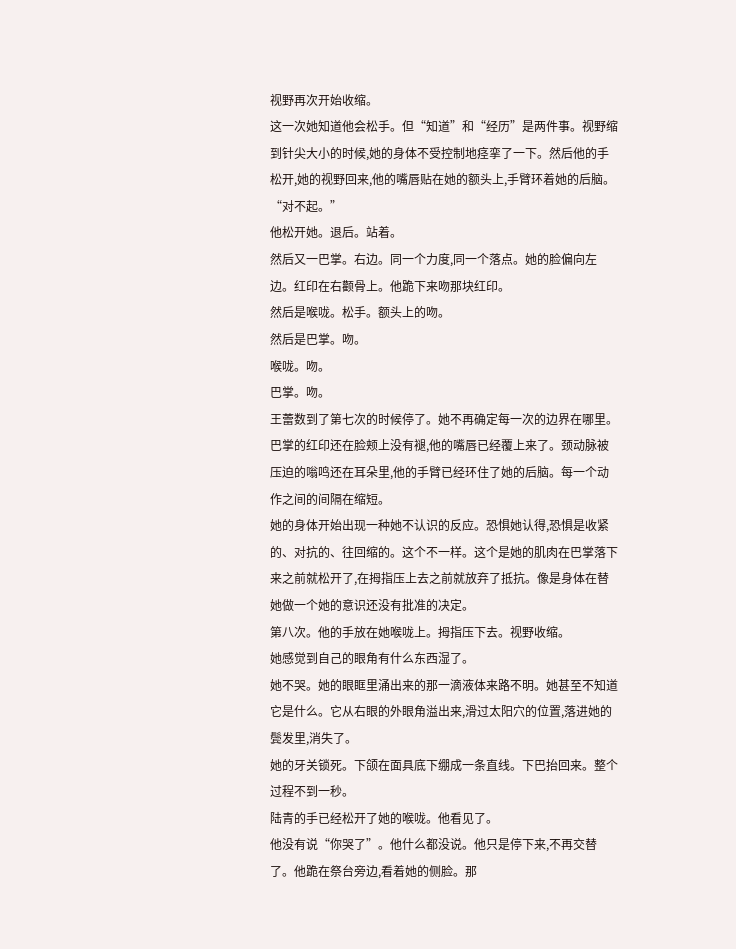视野再次开始收缩。
这一次她知道他会松手。但“知道”和“经历”是两件事。视野缩到针尖大小的时候,她的身体不受控制地痉挛了一下。然后他的手松开,她的视野回来,他的嘴唇贴在她的额头上,手臂环着她的后脑。
“对不起。”
他松开她。退后。站着。
然后又一巴掌。右边。同一个力度,同一个落点。她的脸偏向左边。红印在右颧骨上。他跪下来吻那块红印。
然后是喉咙。松手。额头上的吻。
然后是巴掌。吻。
喉咙。吻。
巴掌。吻。
王蕾数到了第七次的时候停了。她不再确定每一次的边界在哪里。巴掌的红印还在脸颊上没有褪,他的嘴唇已经覆上来了。颈动脉被压迫的嗡鸣还在耳朵里,他的手臂已经环住了她的后脑。每一个动作之间的间隔在缩短。
她的身体开始出现一种她不认识的反应。恐惧她认得,恐惧是收紧的、对抗的、往回缩的。这个不一样。这个是她的肌肉在巴掌落下来之前就松开了,在拇指压上去之前就放弃了抵抗。像是身体在替她做一个她的意识还没有批准的决定。
第八次。他的手放在她喉咙上。拇指压下去。视野收缩。
她感觉到自己的眼角有什么东西湿了。
她不哭。她的眼眶里涌出来的那一滴液体来路不明。她甚至不知道它是什么。它从右眼的外眼角溢出来,滑过太阳穴的位置,落进她的鬓发里,消失了。
她的牙关锁死。下颌在面具底下绷成一条直线。下巴抬回来。整个过程不到一秒。
陆青的手已经松开了她的喉咙。他看见了。
他没有说“你哭了”。他什么都没说。他只是停下来,不再交替了。他跪在祭台旁边,看着她的侧脸。那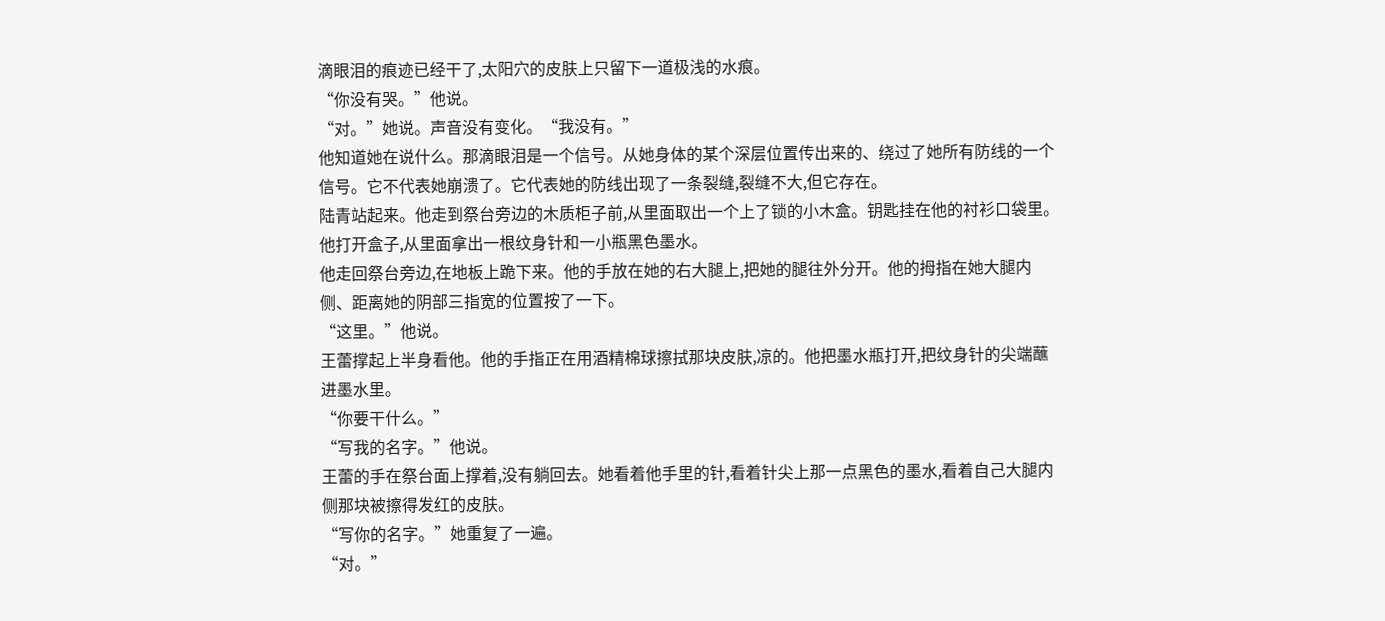滴眼泪的痕迹已经干了,太阳穴的皮肤上只留下一道极浅的水痕。
“你没有哭。”他说。
“对。”她说。声音没有变化。“我没有。”
他知道她在说什么。那滴眼泪是一个信号。从她身体的某个深层位置传出来的、绕过了她所有防线的一个信号。它不代表她崩溃了。它代表她的防线出现了一条裂缝,裂缝不大,但它存在。
陆青站起来。他走到祭台旁边的木质柜子前,从里面取出一个上了锁的小木盒。钥匙挂在他的衬衫口袋里。他打开盒子,从里面拿出一根纹身针和一小瓶黑色墨水。
他走回祭台旁边,在地板上跪下来。他的手放在她的右大腿上,把她的腿往外分开。他的拇指在她大腿内侧、距离她的阴部三指宽的位置按了一下。
“这里。”他说。
王蕾撑起上半身看他。他的手指正在用酒精棉球擦拭那块皮肤,凉的。他把墨水瓶打开,把纹身针的尖端蘸进墨水里。
“你要干什么。”
“写我的名字。”他说。
王蕾的手在祭台面上撑着,没有躺回去。她看着他手里的针,看着针尖上那一点黑色的墨水,看着自己大腿内侧那块被擦得发红的皮肤。
“写你的名字。”她重复了一遍。
“对。”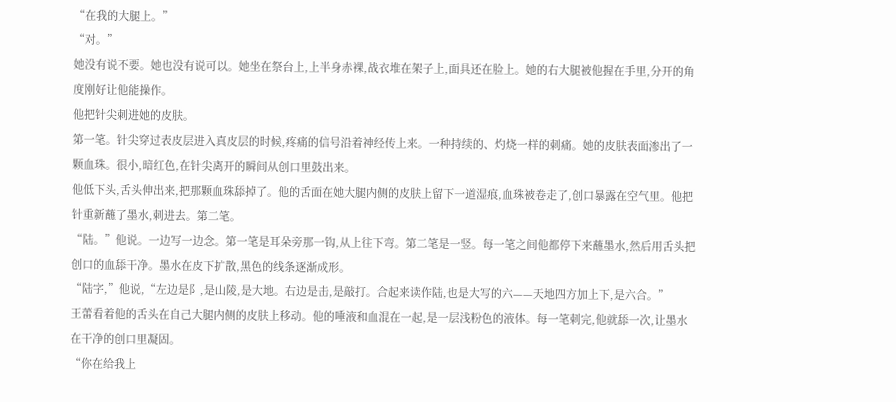“在我的大腿上。”
“对。”
她没有说不要。她也没有说可以。她坐在祭台上,上半身赤裸,战衣堆在架子上,面具还在脸上。她的右大腿被他握在手里,分开的角度刚好让他能操作。
他把针尖刺进她的皮肤。
第一笔。针尖穿过表皮层进入真皮层的时候,疼痛的信号沿着神经传上来。一种持续的、灼烧一样的刺痛。她的皮肤表面渗出了一颗血珠。很小,暗红色,在针尖离开的瞬间从创口里鼓出来。
他低下头,舌头伸出来,把那颗血珠舔掉了。他的舌面在她大腿内侧的皮肤上留下一道湿痕,血珠被卷走了,创口暴露在空气里。他把针重新蘸了墨水,刺进去。第二笔。
“陆。”他说。一边写一边念。第一笔是耳朵旁那一钩,从上往下弯。第二笔是一竖。每一笔之间他都停下来蘸墨水,然后用舌头把创口的血舔干净。墨水在皮下扩散,黑色的线条逐渐成形。
“陆字,”他说,“左边是阝,是山陵,是大地。右边是击,是敲打。合起来读作陆,也是大写的六——天地四方加上下,是六合。”
王蕾看着他的舌头在自己大腿内侧的皮肤上移动。他的唾液和血混在一起,是一层浅粉色的液体。每一笔刺完,他就舔一次,让墨水在干净的创口里凝固。
“你在给我上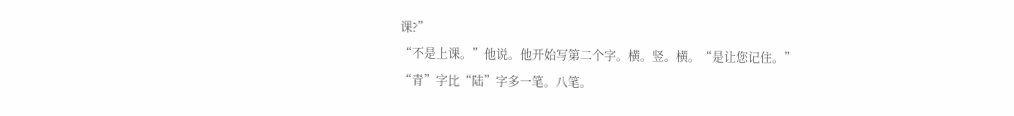课?”
“不是上课。”他说。他开始写第二个字。横。竖。横。“是让您记住。”
“青”字比“陆”字多一笔。八笔。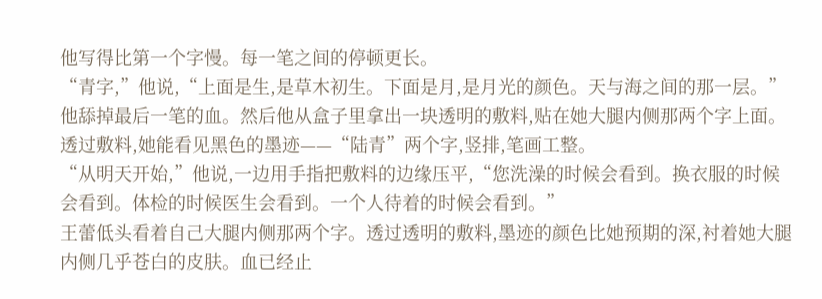他写得比第一个字慢。每一笔之间的停顿更长。
“青字,”他说,“上面是生,是草木初生。下面是月,是月光的颜色。天与海之间的那一层。”
他舔掉最后一笔的血。然后他从盒子里拿出一块透明的敷料,贴在她大腿内侧那两个字上面。透过敷料,她能看见黑色的墨迹——“陆青”两个字,竖排,笔画工整。
“从明天开始,”他说,一边用手指把敷料的边缘压平,“您洗澡的时候会看到。换衣服的时候会看到。体检的时候医生会看到。一个人待着的时候会看到。”
王蕾低头看着自己大腿内侧那两个字。透过透明的敷料,墨迹的颜色比她预期的深,衬着她大腿内侧几乎苍白的皮肤。血已经止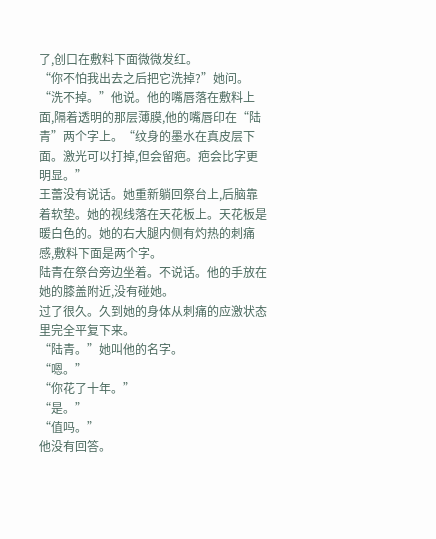了,创口在敷料下面微微发红。
“你不怕我出去之后把它洗掉?”她问。
“洗不掉。”他说。他的嘴唇落在敷料上面,隔着透明的那层薄膜,他的嘴唇印在“陆青”两个字上。“纹身的墨水在真皮层下面。激光可以打掉,但会留疤。疤会比字更明显。”
王蕾没有说话。她重新躺回祭台上,后脑靠着软垫。她的视线落在天花板上。天花板是暖白色的。她的右大腿内侧有灼热的刺痛感,敷料下面是两个字。
陆青在祭台旁边坐着。不说话。他的手放在她的膝盖附近,没有碰她。
过了很久。久到她的身体从刺痛的应激状态里完全平复下来。
“陆青。”她叫他的名字。
“嗯。”
“你花了十年。”
“是。”
“值吗。”
他没有回答。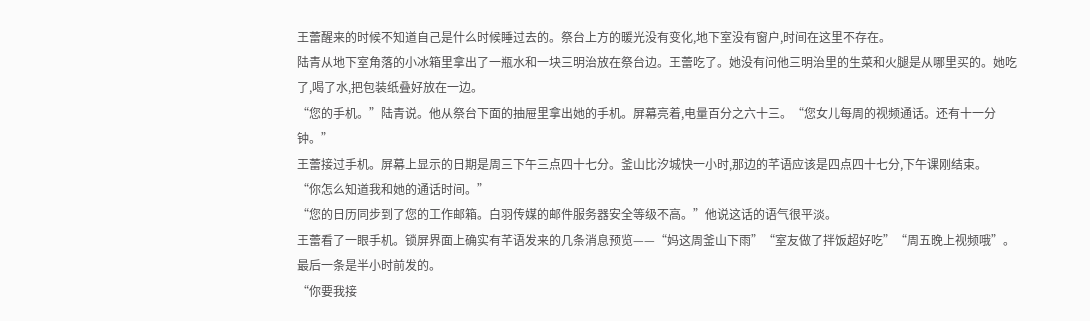王蕾醒来的时候不知道自己是什么时候睡过去的。祭台上方的暖光没有变化,地下室没有窗户,时间在这里不存在。
陆青从地下室角落的小冰箱里拿出了一瓶水和一块三明治放在祭台边。王蕾吃了。她没有问他三明治里的生菜和火腿是从哪里买的。她吃了,喝了水,把包装纸叠好放在一边。
“您的手机。”陆青说。他从祭台下面的抽屉里拿出她的手机。屏幕亮着,电量百分之六十三。“您女儿每周的视频通话。还有十一分钟。”
王蕾接过手机。屏幕上显示的日期是周三下午三点四十七分。釜山比汐城快一小时,那边的芊语应该是四点四十七分,下午课刚结束。
“你怎么知道我和她的通话时间。”
“您的日历同步到了您的工作邮箱。白羽传媒的邮件服务器安全等级不高。”他说这话的语气很平淡。
王蕾看了一眼手机。锁屏界面上确实有芊语发来的几条消息预览——“妈这周釜山下雨”“室友做了拌饭超好吃”“周五晚上视频哦”。最后一条是半小时前发的。
“你要我接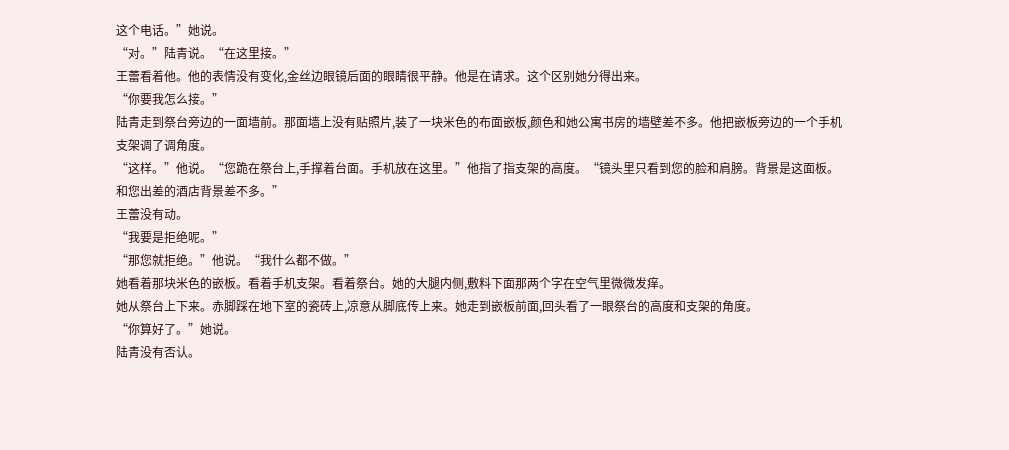这个电话。”她说。
“对。”陆青说。“在这里接。”
王蕾看着他。他的表情没有变化,金丝边眼镜后面的眼睛很平静。他是在请求。这个区别她分得出来。
“你要我怎么接。”
陆青走到祭台旁边的一面墙前。那面墙上没有贴照片,装了一块米色的布面嵌板,颜色和她公寓书房的墙壁差不多。他把嵌板旁边的一个手机支架调了调角度。
“这样。”他说。“您跪在祭台上,手撑着台面。手机放在这里。”他指了指支架的高度。“镜头里只看到您的脸和肩膀。背景是这面板。和您出差的酒店背景差不多。”
王蕾没有动。
“我要是拒绝呢。”
“那您就拒绝。”他说。“我什么都不做。”
她看着那块米色的嵌板。看着手机支架。看着祭台。她的大腿内侧,敷料下面那两个字在空气里微微发痒。
她从祭台上下来。赤脚踩在地下室的瓷砖上,凉意从脚底传上来。她走到嵌板前面,回头看了一眼祭台的高度和支架的角度。
“你算好了。”她说。
陆青没有否认。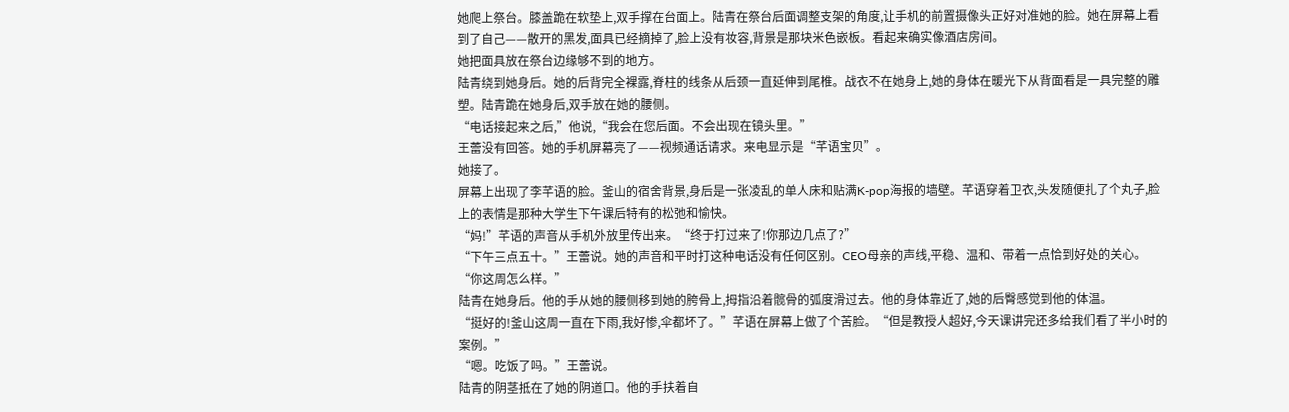她爬上祭台。膝盖跪在软垫上,双手撑在台面上。陆青在祭台后面调整支架的角度,让手机的前置摄像头正好对准她的脸。她在屏幕上看到了自己——散开的黑发,面具已经摘掉了,脸上没有妆容,背景是那块米色嵌板。看起来确实像酒店房间。
她把面具放在祭台边缘够不到的地方。
陆青绕到她身后。她的后背完全裸露,脊柱的线条从后颈一直延伸到尾椎。战衣不在她身上,她的身体在暖光下从背面看是一具完整的雕塑。陆青跪在她身后,双手放在她的腰侧。
“电话接起来之后,”他说,“我会在您后面。不会出现在镜头里。”
王蕾没有回答。她的手机屏幕亮了——视频通话请求。来电显示是“芊语宝贝”。
她接了。
屏幕上出现了李芊语的脸。釜山的宿舍背景,身后是一张凌乱的单人床和贴满K-pop海报的墙壁。芊语穿着卫衣,头发随便扎了个丸子,脸上的表情是那种大学生下午课后特有的松弛和愉快。
“妈!”芊语的声音从手机外放里传出来。“终于打过来了!你那边几点了?”
“下午三点五十。”王蕾说。她的声音和平时打这种电话没有任何区别。CEO母亲的声线,平稳、温和、带着一点恰到好处的关心。“你这周怎么样。”
陆青在她身后。他的手从她的腰侧移到她的胯骨上,拇指沿着髋骨的弧度滑过去。他的身体靠近了,她的后臀感觉到他的体温。
“挺好的!釜山这周一直在下雨,我好惨,伞都坏了。”芊语在屏幕上做了个苦脸。“但是教授人超好,今天课讲完还多给我们看了半小时的案例。”
“嗯。吃饭了吗。”王蕾说。
陆青的阴茎抵在了她的阴道口。他的手扶着自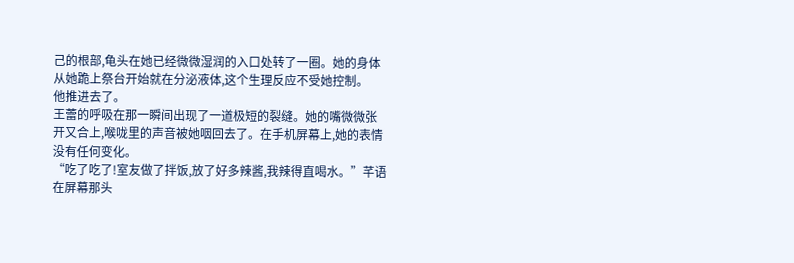己的根部,龟头在她已经微微湿润的入口处转了一圈。她的身体从她跪上祭台开始就在分泌液体,这个生理反应不受她控制。
他推进去了。
王蕾的呼吸在那一瞬间出现了一道极短的裂缝。她的嘴微微张开又合上,喉咙里的声音被她咽回去了。在手机屏幕上,她的表情没有任何变化。
“吃了吃了!室友做了拌饭,放了好多辣酱,我辣得直喝水。”芊语在屏幕那头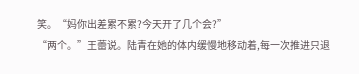笑。“妈你出差累不累?今天开了几个会?”
“两个。”王蕾说。陆青在她的体内缓慢地移动着,每一次推进只退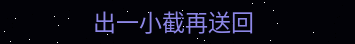出一小截再送回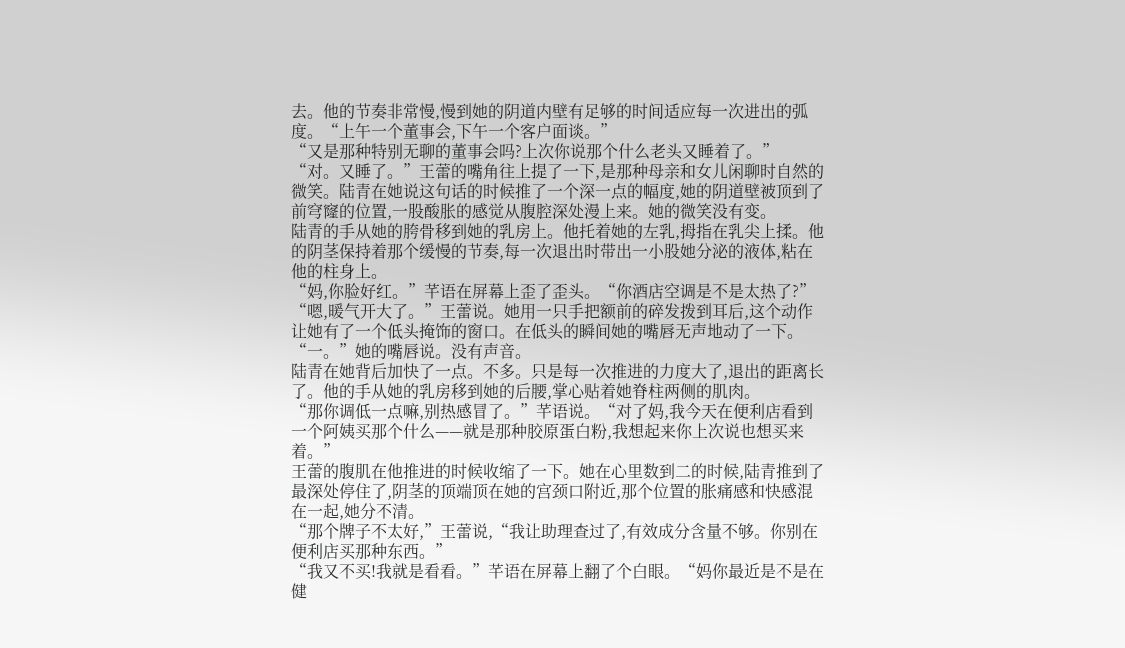去。他的节奏非常慢,慢到她的阴道内壁有足够的时间适应每一次进出的弧度。“上午一个董事会,下午一个客户面谈。”
“又是那种特别无聊的董事会吗?上次你说那个什么老头又睡着了。”
“对。又睡了。”王蕾的嘴角往上提了一下,是那种母亲和女儿闲聊时自然的微笑。陆青在她说这句话的时候推了一个深一点的幅度,她的阴道壁被顶到了前穹窿的位置,一股酸胀的感觉从腹腔深处漫上来。她的微笑没有变。
陆青的手从她的胯骨移到她的乳房上。他托着她的左乳,拇指在乳尖上揉。他的阴茎保持着那个缓慢的节奏,每一次退出时带出一小股她分泌的液体,粘在他的柱身上。
“妈,你脸好红。”芊语在屏幕上歪了歪头。“你酒店空调是不是太热了?”
“嗯,暖气开大了。”王蕾说。她用一只手把额前的碎发拨到耳后,这个动作让她有了一个低头掩饰的窗口。在低头的瞬间她的嘴唇无声地动了一下。
“一。”她的嘴唇说。没有声音。
陆青在她背后加快了一点。不多。只是每一次推进的力度大了,退出的距离长了。他的手从她的乳房移到她的后腰,掌心贴着她脊柱两侧的肌肉。
“那你调低一点嘛,别热感冒了。”芊语说。“对了妈,我今天在便利店看到一个阿姨买那个什么——就是那种胶原蛋白粉,我想起来你上次说也想买来着。”
王蕾的腹肌在他推进的时候收缩了一下。她在心里数到二的时候,陆青推到了最深处停住了,阴茎的顶端顶在她的宫颈口附近,那个位置的胀痛感和快感混在一起,她分不清。
“那个牌子不太好,”王蕾说,“我让助理查过了,有效成分含量不够。你别在便利店买那种东西。”
“我又不买!我就是看看。”芊语在屏幕上翻了个白眼。“妈你最近是不是在健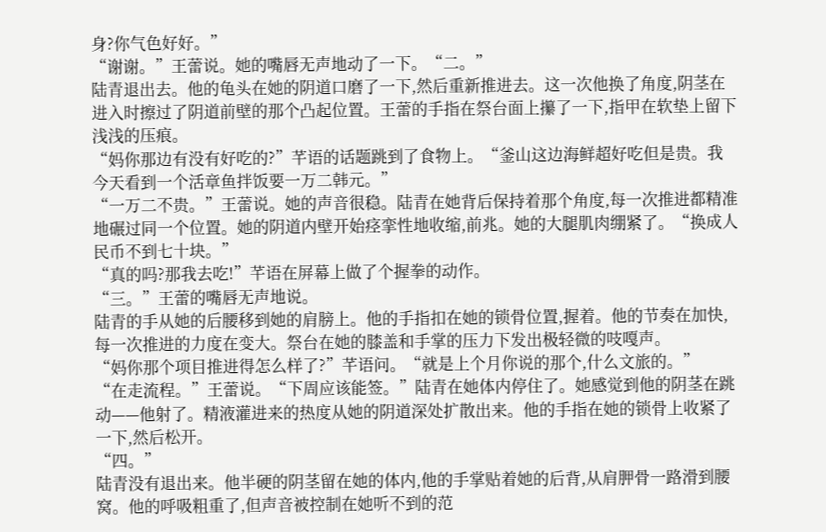身?你气色好好。”
“谢谢。”王蕾说。她的嘴唇无声地动了一下。“二。”
陆青退出去。他的龟头在她的阴道口磨了一下,然后重新推进去。这一次他换了角度,阴茎在进入时擦过了阴道前壁的那个凸起位置。王蕾的手指在祭台面上攥了一下,指甲在软垫上留下浅浅的压痕。
“妈你那边有没有好吃的?”芊语的话题跳到了食物上。“釜山这边海鲜超好吃但是贵。我今天看到一个活章鱼拌饭要一万二韩元。”
“一万二不贵。”王蕾说。她的声音很稳。陆青在她背后保持着那个角度,每一次推进都精准地碾过同一个位置。她的阴道内壁开始痉挛性地收缩,前兆。她的大腿肌肉绷紧了。“换成人民币不到七十块。”
“真的吗?那我去吃!”芊语在屏幕上做了个握拳的动作。
“三。”王蕾的嘴唇无声地说。
陆青的手从她的后腰移到她的肩膀上。他的手指扣在她的锁骨位置,握着。他的节奏在加快,每一次推进的力度在变大。祭台在她的膝盖和手掌的压力下发出极轻微的吱嘎声。
“妈你那个项目推进得怎么样了?”芊语问。“就是上个月你说的那个,什么文旅的。”
“在走流程。”王蕾说。“下周应该能签。”陆青在她体内停住了。她感觉到他的阴茎在跳动——他射了。精液灌进来的热度从她的阴道深处扩散出来。他的手指在她的锁骨上收紧了一下,然后松开。
“四。”
陆青没有退出来。他半硬的阴茎留在她的体内,他的手掌贴着她的后背,从肩胛骨一路滑到腰窝。他的呼吸粗重了,但声音被控制在她听不到的范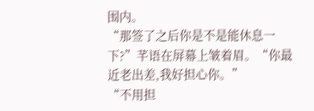围内。
“那签了之后你是不是能休息一下?”芊语在屏幕上皱着眉。“你最近老出差,我好担心你。”
“不用担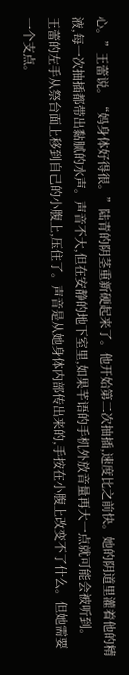心。”王蕾说。“妈身体好得很。”陆青的阴茎重新硬起来了。他开始第二次抽插,速度比之前快。她的阴道里灌着他的精液,每一次抽插都带出黏腻的水声。声音不大,但在安静的地下室里,如果芊语的手机外放音量再大一点就可能会被听到。
王蕾的左手从祭台面上移到自己的小腹上,压住了。声音是从她身体内部传出来的,手按在小腹上改变不了什么。但她需要一个支点。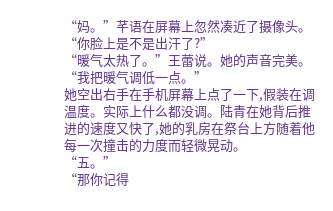“妈。”芊语在屏幕上忽然凑近了摄像头。“你脸上是不是出汗了?”
“暖气太热了。”王蕾说。她的声音完美。“我把暖气调低一点。”
她空出右手在手机屏幕上点了一下,假装在调温度。实际上什么都没调。陆青在她背后推进的速度又快了,她的乳房在祭台上方随着他每一次撞击的力度而轻微晃动。
“五。”
“那你记得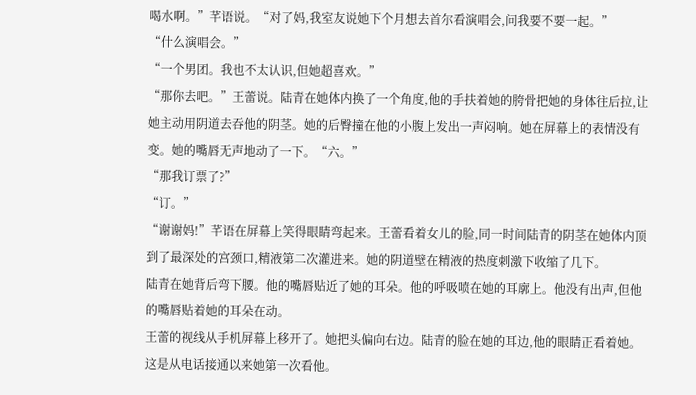喝水啊。”芊语说。“对了妈,我室友说她下个月想去首尔看演唱会,问我要不要一起。”
“什么演唱会。”
“一个男团。我也不太认识,但她超喜欢。”
“那你去吧。”王蕾说。陆青在她体内换了一个角度,他的手扶着她的胯骨把她的身体往后拉,让她主动用阴道去吞他的阴茎。她的后臀撞在他的小腹上发出一声闷响。她在屏幕上的表情没有变。她的嘴唇无声地动了一下。“六。”
“那我订票了?”
“订。”
“谢谢妈!”芊语在屏幕上笑得眼睛弯起来。王蕾看着女儿的脸,同一时间陆青的阴茎在她体内顶到了最深处的宫颈口,精液第二次灌进来。她的阴道壁在精液的热度刺激下收缩了几下。
陆青在她背后弯下腰。他的嘴唇贴近了她的耳朵。他的呼吸喷在她的耳廓上。他没有出声,但他的嘴唇贴着她的耳朵在动。
王蕾的视线从手机屏幕上移开了。她把头偏向右边。陆青的脸在她的耳边,他的眼睛正看着她。
这是从电话接通以来她第一次看他。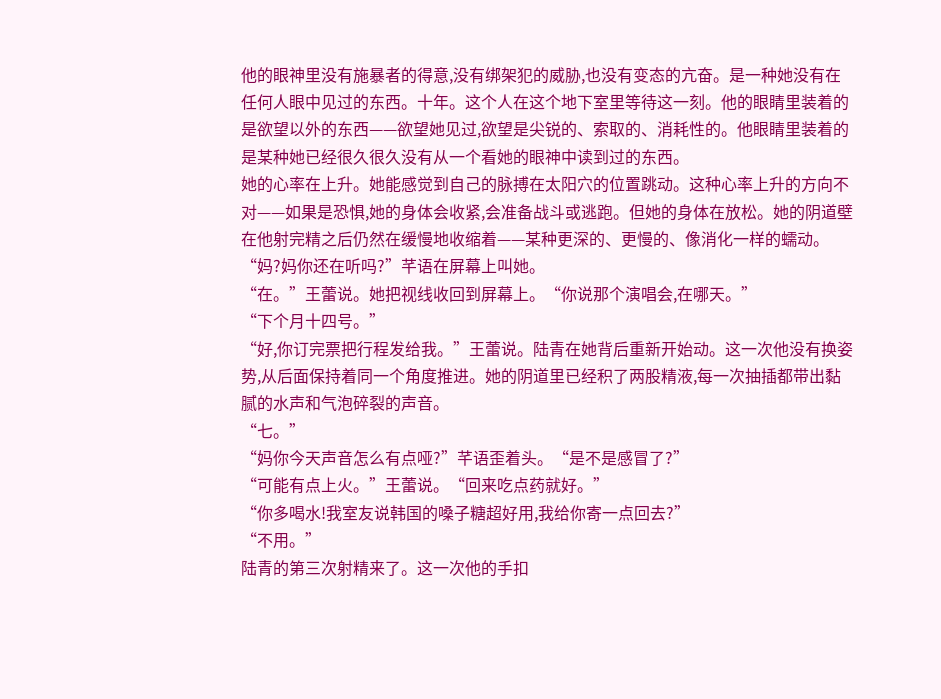他的眼神里没有施暴者的得意,没有绑架犯的威胁,也没有变态的亢奋。是一种她没有在任何人眼中见过的东西。十年。这个人在这个地下室里等待这一刻。他的眼睛里装着的是欲望以外的东西——欲望她见过,欲望是尖锐的、索取的、消耗性的。他眼睛里装着的是某种她已经很久很久没有从一个看她的眼神中读到过的东西。
她的心率在上升。她能感觉到自己的脉搏在太阳穴的位置跳动。这种心率上升的方向不对——如果是恐惧,她的身体会收紧,会准备战斗或逃跑。但她的身体在放松。她的阴道壁在他射完精之后仍然在缓慢地收缩着——某种更深的、更慢的、像消化一样的蠕动。
“妈?妈你还在听吗?”芊语在屏幕上叫她。
“在。”王蕾说。她把视线收回到屏幕上。“你说那个演唱会,在哪天。”
“下个月十四号。”
“好,你订完票把行程发给我。”王蕾说。陆青在她背后重新开始动。这一次他没有换姿势,从后面保持着同一个角度推进。她的阴道里已经积了两股精液,每一次抽插都带出黏腻的水声和气泡碎裂的声音。
“七。”
“妈你今天声音怎么有点哑?”芊语歪着头。“是不是感冒了?”
“可能有点上火。”王蕾说。“回来吃点药就好。”
“你多喝水!我室友说韩国的嗓子糖超好用,我给你寄一点回去?”
“不用。”
陆青的第三次射精来了。这一次他的手扣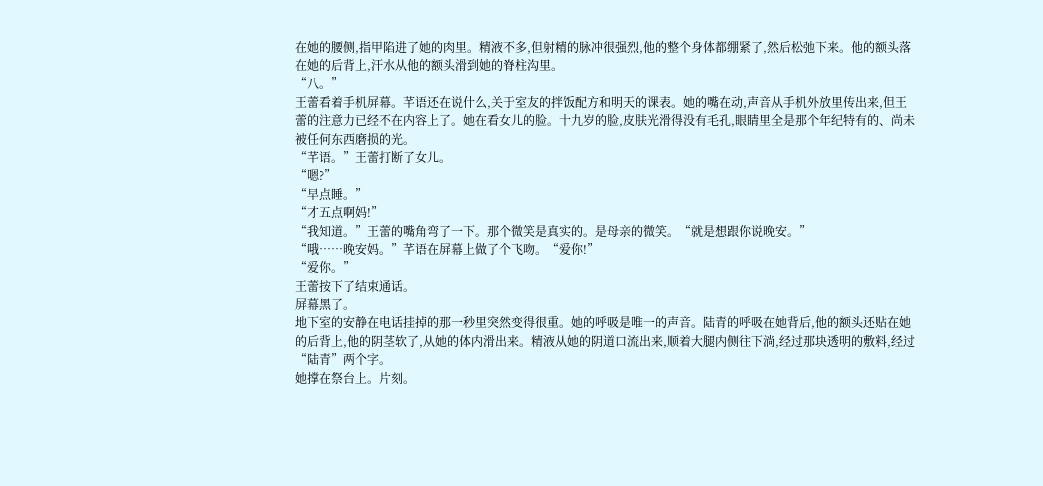在她的腰侧,指甲陷进了她的肉里。精液不多,但射精的脉冲很强烈,他的整个身体都绷紧了,然后松弛下来。他的额头落在她的后背上,汗水从他的额头滑到她的脊柱沟里。
“八。”
王蕾看着手机屏幕。芊语还在说什么,关于室友的拌饭配方和明天的课表。她的嘴在动,声音从手机外放里传出来,但王蕾的注意力已经不在内容上了。她在看女儿的脸。十九岁的脸,皮肤光滑得没有毛孔,眼睛里全是那个年纪特有的、尚未被任何东西磨损的光。
“芊语。”王蕾打断了女儿。
“嗯?”
“早点睡。”
“才五点啊妈!”
“我知道。”王蕾的嘴角弯了一下。那个微笑是真实的。是母亲的微笑。“就是想跟你说晚安。”
“哦……晚安妈。”芊语在屏幕上做了个飞吻。“爱你!”
“爱你。”
王蕾按下了结束通话。
屏幕黑了。
地下室的安静在电话挂掉的那一秒里突然变得很重。她的呼吸是唯一的声音。陆青的呼吸在她背后,他的额头还贴在她的后背上,他的阴茎软了,从她的体内滑出来。精液从她的阴道口流出来,顺着大腿内侧往下淌,经过那块透明的敷料,经过“陆青”两个字。
她撑在祭台上。片刻。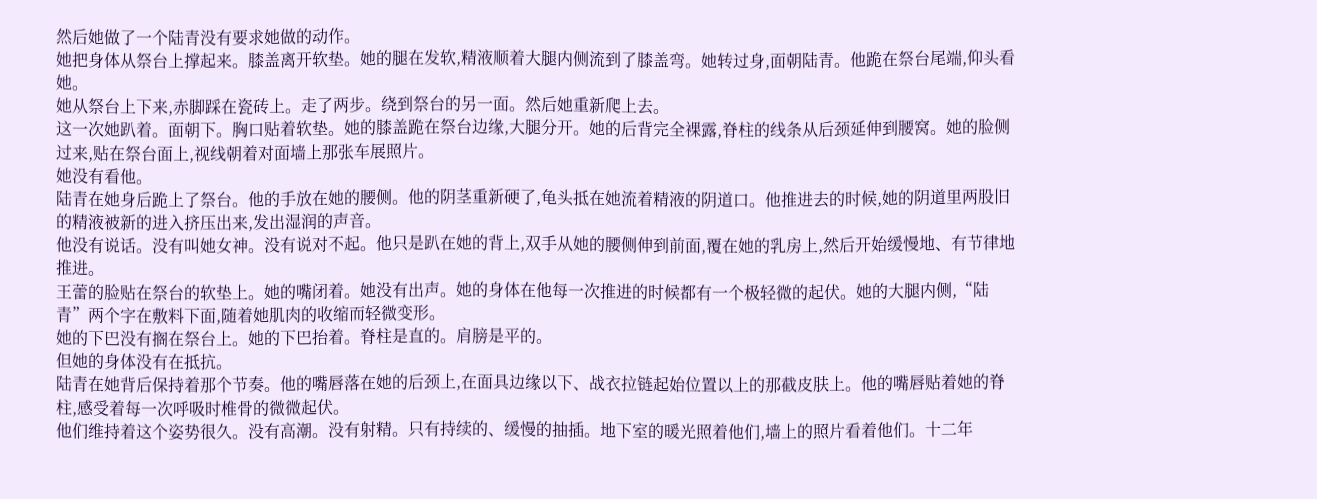然后她做了一个陆青没有要求她做的动作。
她把身体从祭台上撑起来。膝盖离开软垫。她的腿在发软,精液顺着大腿内侧流到了膝盖弯。她转过身,面朝陆青。他跪在祭台尾端,仰头看她。
她从祭台上下来,赤脚踩在瓷砖上。走了两步。绕到祭台的另一面。然后她重新爬上去。
这一次她趴着。面朝下。胸口贴着软垫。她的膝盖跪在祭台边缘,大腿分开。她的后背完全裸露,脊柱的线条从后颈延伸到腰窝。她的脸侧过来,贴在祭台面上,视线朝着对面墙上那张车展照片。
她没有看他。
陆青在她身后跪上了祭台。他的手放在她的腰侧。他的阴茎重新硬了,龟头抵在她流着精液的阴道口。他推进去的时候,她的阴道里两股旧的精液被新的进入挤压出来,发出湿润的声音。
他没有说话。没有叫她女神。没有说对不起。他只是趴在她的背上,双手从她的腰侧伸到前面,覆在她的乳房上,然后开始缓慢地、有节律地推进。
王蕾的脸贴在祭台的软垫上。她的嘴闭着。她没有出声。她的身体在他每一次推进的时候都有一个极轻微的起伏。她的大腿内侧,“陆青”两个字在敷料下面,随着她肌肉的收缩而轻微变形。
她的下巴没有搁在祭台上。她的下巴抬着。脊柱是直的。肩膀是平的。
但她的身体没有在抵抗。
陆青在她背后保持着那个节奏。他的嘴唇落在她的后颈上,在面具边缘以下、战衣拉链起始位置以上的那截皮肤上。他的嘴唇贴着她的脊柱,感受着每一次呼吸时椎骨的微微起伏。
他们维持着这个姿势很久。没有高潮。没有射精。只有持续的、缓慢的抽插。地下室的暖光照着他们,墙上的照片看着他们。十二年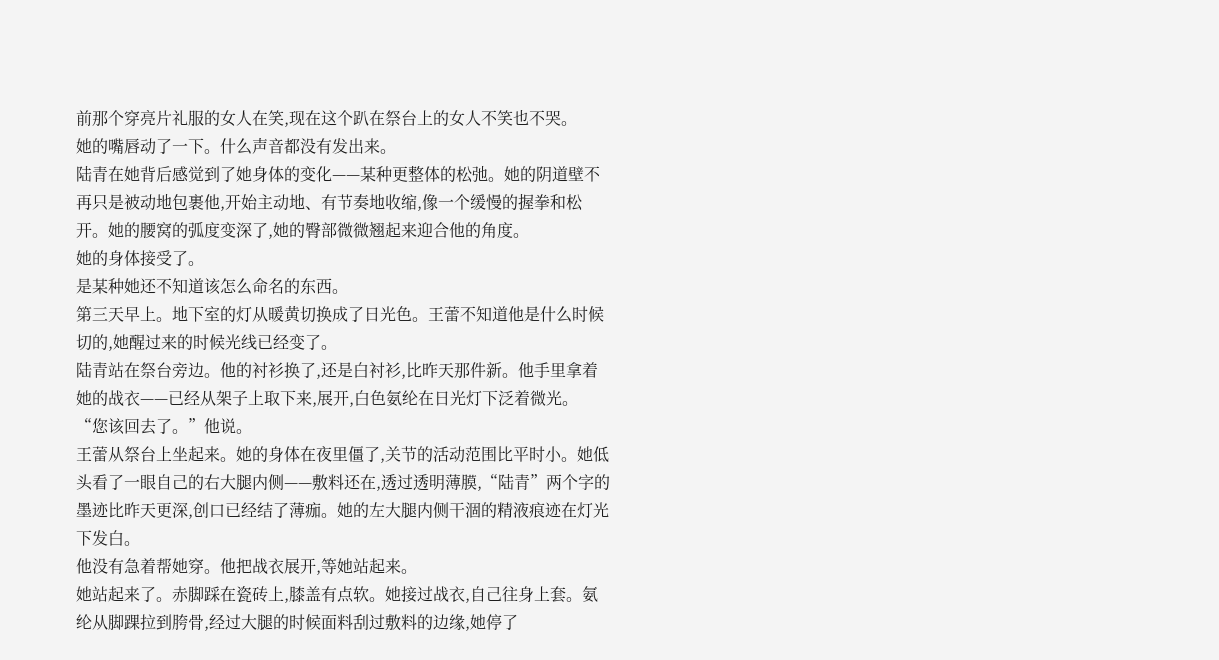前那个穿亮片礼服的女人在笑,现在这个趴在祭台上的女人不笑也不哭。
她的嘴唇动了一下。什么声音都没有发出来。
陆青在她背后感觉到了她身体的变化——某种更整体的松弛。她的阴道壁不再只是被动地包裹他,开始主动地、有节奏地收缩,像一个缓慢的握拳和松开。她的腰窝的弧度变深了,她的臀部微微翘起来迎合他的角度。
她的身体接受了。
是某种她还不知道该怎么命名的东西。
第三天早上。地下室的灯从暖黄切换成了日光色。王蕾不知道他是什么时候切的,她醒过来的时候光线已经变了。
陆青站在祭台旁边。他的衬衫换了,还是白衬衫,比昨天那件新。他手里拿着她的战衣——已经从架子上取下来,展开,白色氨纶在日光灯下泛着微光。
“您该回去了。”他说。
王蕾从祭台上坐起来。她的身体在夜里僵了,关节的活动范围比平时小。她低头看了一眼自己的右大腿内侧——敷料还在,透过透明薄膜,“陆青”两个字的墨迹比昨天更深,创口已经结了薄痂。她的左大腿内侧干涸的精液痕迹在灯光下发白。
他没有急着帮她穿。他把战衣展开,等她站起来。
她站起来了。赤脚踩在瓷砖上,膝盖有点软。她接过战衣,自己往身上套。氨纶从脚踝拉到胯骨,经过大腿的时候面料刮过敷料的边缘,她停了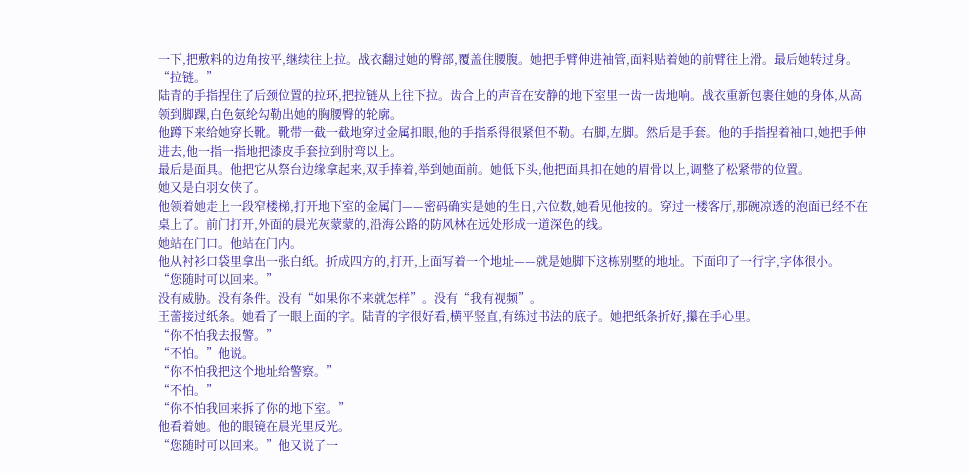一下,把敷料的边角按平,继续往上拉。战衣翻过她的臀部,覆盖住腰腹。她把手臂伸进袖管,面料贴着她的前臂往上滑。最后她转过身。
“拉链。”
陆青的手指捏住了后颈位置的拉环,把拉链从上往下拉。齿合上的声音在安静的地下室里一齿一齿地响。战衣重新包裹住她的身体,从高领到脚踝,白色氨纶勾勒出她的胸腰臀的轮廓。
他蹲下来给她穿长靴。靴带一截一截地穿过金属扣眼,他的手指系得很紧但不勒。右脚,左脚。然后是手套。他的手指捏着袖口,她把手伸进去,他一指一指地把漆皮手套拉到肘弯以上。
最后是面具。他把它从祭台边缘拿起来,双手捧着,举到她面前。她低下头,他把面具扣在她的眉骨以上,调整了松紧带的位置。
她又是白羽女侠了。
他领着她走上一段窄楼梯,打开地下室的金属门——密码确实是她的生日,六位数,她看见他按的。穿过一楼客厅,那碗凉透的泡面已经不在桌上了。前门打开,外面的晨光灰蒙蒙的,沿海公路的防风林在远处形成一道深色的线。
她站在门口。他站在门内。
他从衬衫口袋里拿出一张白纸。折成四方的,打开,上面写着一个地址——就是她脚下这栋别墅的地址。下面印了一行字,字体很小。
“您随时可以回来。”
没有威胁。没有条件。没有“如果你不来就怎样”。没有“我有视频”。
王蕾接过纸条。她看了一眼上面的字。陆青的字很好看,横平竖直,有练过书法的底子。她把纸条折好,攥在手心里。
“你不怕我去报警。”
“不怕。”他说。
“你不怕我把这个地址给警察。”
“不怕。”
“你不怕我回来拆了你的地下室。”
他看着她。他的眼镜在晨光里反光。
“您随时可以回来。”他又说了一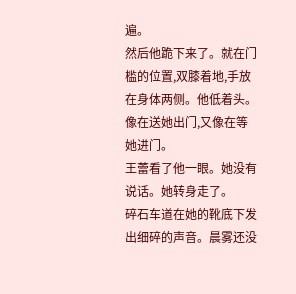遍。
然后他跪下来了。就在门槛的位置,双膝着地,手放在身体两侧。他低着头。像在送她出门,又像在等她进门。
王蕾看了他一眼。她没有说话。她转身走了。
碎石车道在她的靴底下发出细碎的声音。晨雾还没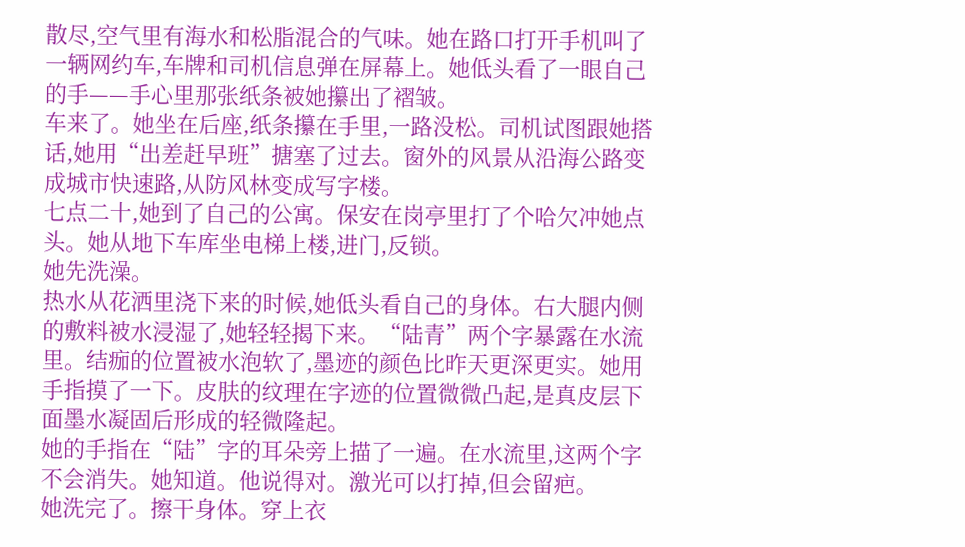散尽,空气里有海水和松脂混合的气味。她在路口打开手机叫了一辆网约车,车牌和司机信息弹在屏幕上。她低头看了一眼自己的手——手心里那张纸条被她攥出了褶皱。
车来了。她坐在后座,纸条攥在手里,一路没松。司机试图跟她搭话,她用“出差赶早班”搪塞了过去。窗外的风景从沿海公路变成城市快速路,从防风林变成写字楼。
七点二十,她到了自己的公寓。保安在岗亭里打了个哈欠冲她点头。她从地下车库坐电梯上楼,进门,反锁。
她先洗澡。
热水从花洒里浇下来的时候,她低头看自己的身体。右大腿内侧的敷料被水浸湿了,她轻轻揭下来。“陆青”两个字暴露在水流里。结痂的位置被水泡软了,墨迹的颜色比昨天更深更实。她用手指摸了一下。皮肤的纹理在字迹的位置微微凸起,是真皮层下面墨水凝固后形成的轻微隆起。
她的手指在“陆”字的耳朵旁上描了一遍。在水流里,这两个字不会消失。她知道。他说得对。激光可以打掉,但会留疤。
她洗完了。擦干身体。穿上衣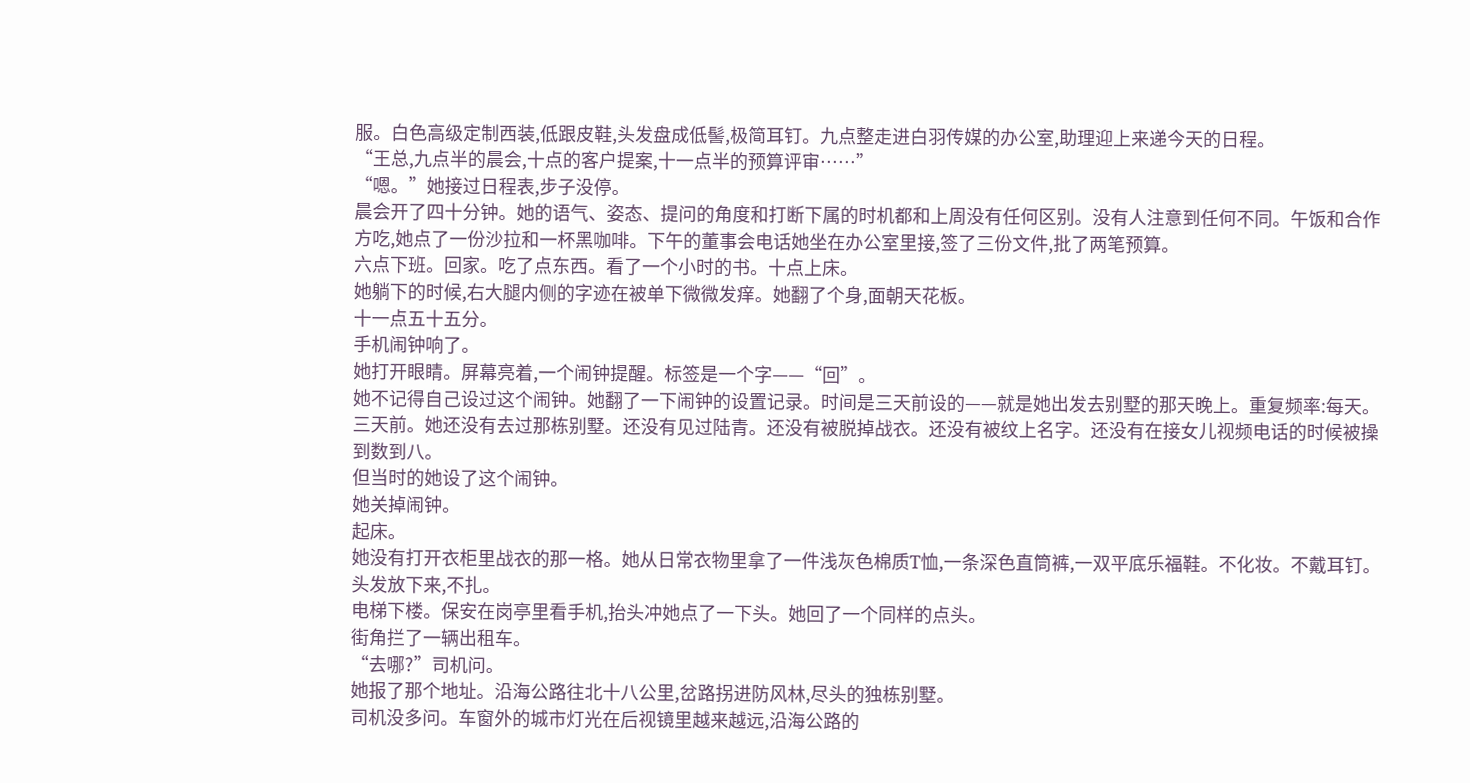服。白色高级定制西装,低跟皮鞋,头发盘成低髻,极简耳钉。九点整走进白羽传媒的办公室,助理迎上来递今天的日程。
“王总,九点半的晨会,十点的客户提案,十一点半的预算评审……”
“嗯。”她接过日程表,步子没停。
晨会开了四十分钟。她的语气、姿态、提问的角度和打断下属的时机都和上周没有任何区别。没有人注意到任何不同。午饭和合作方吃,她点了一份沙拉和一杯黑咖啡。下午的董事会电话她坐在办公室里接,签了三份文件,批了两笔预算。
六点下班。回家。吃了点东西。看了一个小时的书。十点上床。
她躺下的时候,右大腿内侧的字迹在被单下微微发痒。她翻了个身,面朝天花板。
十一点五十五分。
手机闹钟响了。
她打开眼睛。屏幕亮着,一个闹钟提醒。标签是一个字——“回”。
她不记得自己设过这个闹钟。她翻了一下闹钟的设置记录。时间是三天前设的——就是她出发去别墅的那天晚上。重复频率:每天。
三天前。她还没有去过那栋别墅。还没有见过陆青。还没有被脱掉战衣。还没有被纹上名字。还没有在接女儿视频电话的时候被操到数到八。
但当时的她设了这个闹钟。
她关掉闹钟。
起床。
她没有打开衣柜里战衣的那一格。她从日常衣物里拿了一件浅灰色棉质T恤,一条深色直筒裤,一双平底乐福鞋。不化妆。不戴耳钉。头发放下来,不扎。
电梯下楼。保安在岗亭里看手机,抬头冲她点了一下头。她回了一个同样的点头。
街角拦了一辆出租车。
“去哪?”司机问。
她报了那个地址。沿海公路往北十八公里,岔路拐进防风林,尽头的独栋别墅。
司机没多问。车窗外的城市灯光在后视镜里越来越远,沿海公路的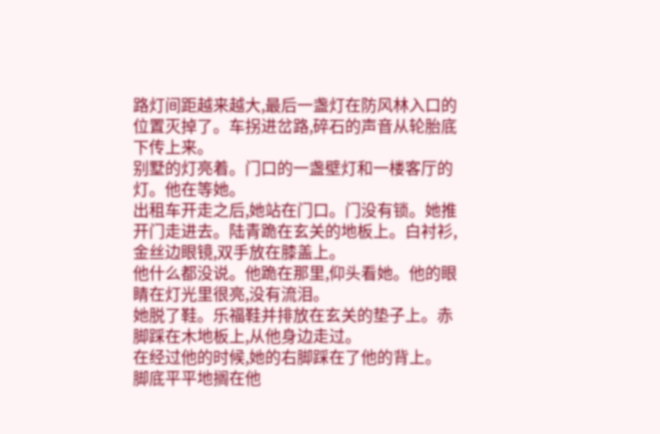路灯间距越来越大,最后一盏灯在防风林入口的位置灭掉了。车拐进岔路,碎石的声音从轮胎底下传上来。
别墅的灯亮着。门口的一盏壁灯和一楼客厅的灯。他在等她。
出租车开走之后,她站在门口。门没有锁。她推开门走进去。陆青跪在玄关的地板上。白衬衫,金丝边眼镜,双手放在膝盖上。
他什么都没说。他跪在那里,仰头看她。他的眼睛在灯光里很亮,没有流泪。
她脱了鞋。乐福鞋并排放在玄关的垫子上。赤脚踩在木地板上,从他身边走过。
在经过他的时候,她的右脚踩在了他的背上。
脚底平平地搁在他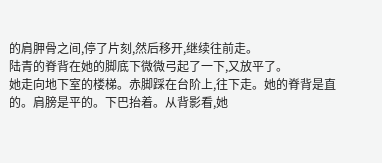的肩胛骨之间,停了片刻,然后移开,继续往前走。
陆青的脊背在她的脚底下微微弓起了一下,又放平了。
她走向地下室的楼梯。赤脚踩在台阶上,往下走。她的脊背是直的。肩膀是平的。下巴抬着。从背影看,她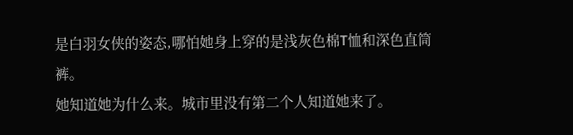是白羽女侠的姿态,哪怕她身上穿的是浅灰色棉T恤和深色直筒裤。
她知道她为什么来。城市里没有第二个人知道她来了。